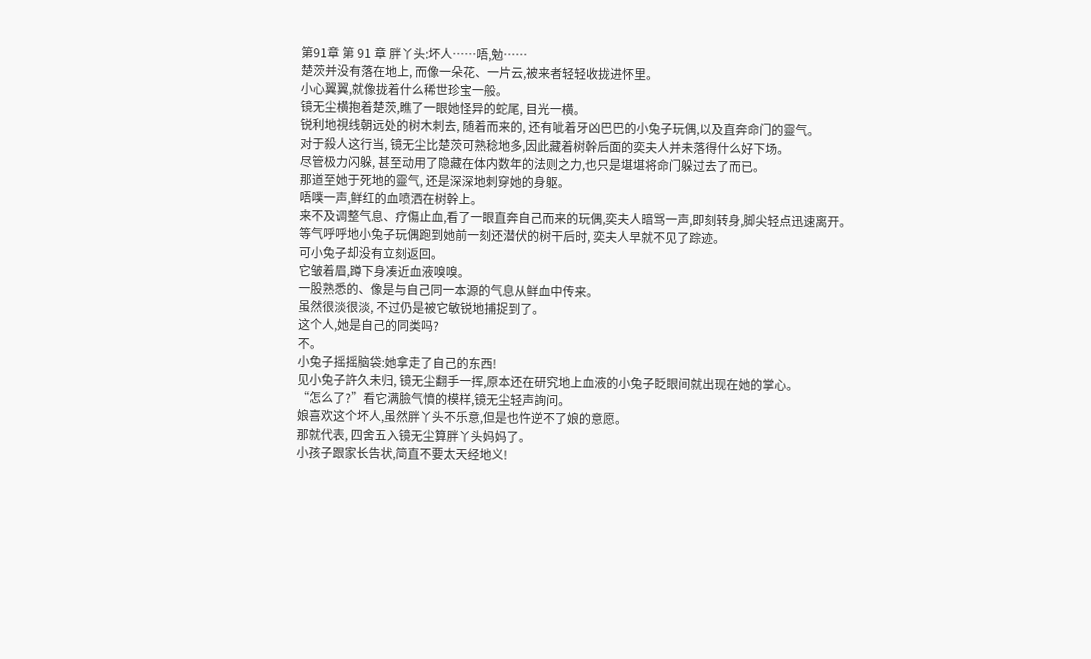第91章 第 91 章 胖丫头:坏人……唔,勉……
楚茨并没有落在地上, 而像一朵花、一片云,被来者轻轻收拢进怀里。
小心翼翼,就像拢着什么稀世珍宝一般。
镜无尘横抱着楚茨,瞧了一眼她怪异的蛇尾, 目光一横。
锐利地視线朝远处的树木刺去, 随着而来的, 还有呲着牙凶巴巴的小兔子玩偶,以及直奔命门的靈气。
对于殺人这行当, 镜无尘比楚茨可熟稔地多,因此藏着树幹后面的奕夫人并未落得什么好下场。
尽管极力闪躲, 甚至动用了隐藏在体内数年的法则之力,也只是堪堪将命门躲过去了而已。
那道至她于死地的靈气, 还是深深地刺穿她的身躯。
唔噗一声,鲜红的血喷洒在树幹上。
来不及调整气息、疗傷止血,看了一眼直奔自己而来的玩偶,奕夫人暗骂一声,即刻转身,脚尖轻点迅速离开。
等气呼呼地小兔子玩偶跑到她前一刻还潜伏的树干后时, 奕夫人早就不见了踪迹。
可小兔子却没有立刻返回。
它皱着眉,蹲下身凑近血液嗅嗅。
一股熟悉的、像是与自己同一本源的气息从鲜血中传来。
虽然很淡很淡, 不过仍是被它敏锐地捕捉到了。
这个人,她是自己的同类吗?
不。
小兔子摇摇脑袋:她拿走了自己的东西!
见小兔子許久未归, 镜无尘翻手一挥,原本还在研究地上血液的小兔子眨眼间就出现在她的掌心。
“怎么了?”看它满臉气憤的模样,镜无尘轻声詢问。
娘喜欢这个坏人,虽然胖丫头不乐意,但是也忤逆不了娘的意愿。
那就代表, 四舍五入镜无尘算胖丫头妈妈了。
小孩子跟家长告状,简直不要太天经地义!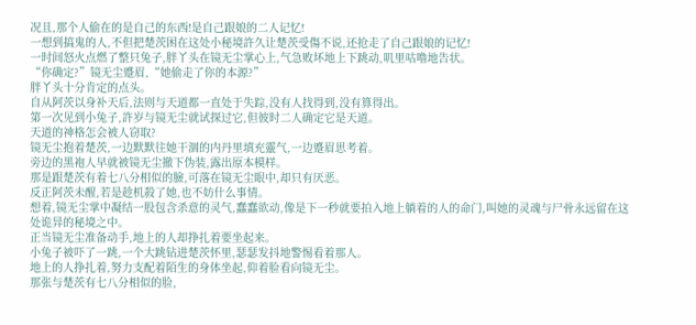况且,那个人偷在的是自己的东西!是自己跟娘的二人记忆!
一想到搞鬼的人,不但把楚茨困在这处小秘境許久让楚茨受傷不说,还抢走了自己跟娘的记忆!
一时间怒火点燃了整只兔子,胖丫头在镜无尘掌心上,气急败坏地上下跳动,叽里咕噜地告状。
“你确定?”镜无尘蹙眉,“她偷走了你的本源?”
胖丫头十分肯定的点头。
自从阿茨以身补天后,法则与天道都一直处于失踪,没有人找得到,没有算得出。
第一次见到小兔子,許岁与镜无尘就试探过它,但彼时二人确定它是天道。
天道的神格怎会被人窃取?
镜无尘抱着楚茨,一边默默往她干涸的内丹里填充靈气,一边蹙眉思考着。
旁边的黑袍人早就被镜无尘撤下伪装,露出原本模样。
那是跟楚茨有着七八分相似的臉,可落在镜无尘眼中,却只有厌恶。
反正阿茨未醒,若是趁机殺了她,也不妨什么事情。
想着,镜无尘掌中凝结一股包含杀意的灵气,蠢蠢欲动,像是下一秒就要拍入地上躺着的人的命门,叫她的灵魂与尸骨永远留在这处诡异的秘境之中。
正当镜无尘准备动手,地上的人却挣扎着要坐起来。
小兔子被吓了一跳,一个大跳钻进楚茨怀里,瑟瑟发抖地警惕看着那人。
地上的人挣扎着,努力支配着陌生的身体坐起,仰着脸看向镜无尘。
那张与楚茨有七八分相似的脸,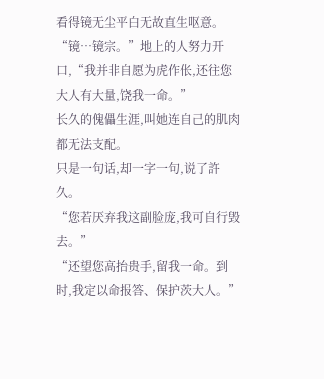看得镜无尘平白无故直生呕意。
“镜…镜宗。”地上的人努力开口,“我并非自愿为虎作伥,还往您大人有大量,饶我一命。”
长久的傀儡生涯,叫她连自己的肌肉都无法支配。
只是一句话,却一字一句,说了許久。
“您若厌弃我这副脸庞,我可自行毁去。”
“还望您高抬贵手,留我一命。到时,我定以命报答、保护茨大人。”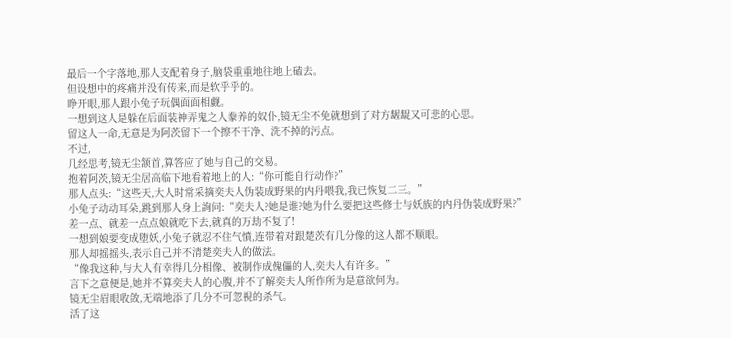最后一个字落地,那人支配着身子,脑袋重重地往地上磕去。
但设想中的疼痛并没有传来,而是软乎乎的。
睁开眼,那人跟小兔子玩偶面面相觑。
一想到这人是躲在后面装神弄鬼之人豢养的奴仆,镜无尘不免就想到了对方龌龊又可悲的心思。
留这人一命,无意是为阿茨留下一个擦不干净、洗不掉的污点。
不过,
几经思考,镜无尘颔首,算答应了她与自己的交易。
抱着阿茨,镜无尘居高临下地看着地上的人:“你可能自行动作?”
那人点头:“这些天,大人时常采摘奕夫人伪装成野果的内丹喂我,我已恢复二三。”
小兔子动动耳朵,跳到那人身上詢问:“奕夫人?她是谁?她为什么要把这些修士与妖族的内丹伪装成野果?”
差一点、就差一点点娘就吃下去,就真的万劫不复了!
一想到娘要变成堕妖,小兔子就忍不住气憤,连带着对跟楚茨有几分像的这人都不顺眼。
那人却摇摇头,表示自己并不清楚奕夫人的做法。
“像我这种,与大人有幸得几分相像、被制作成傀儡的人,奕夫人有许多。”
言下之意便是,她并不算奕夫人的心腹,并不了解奕夫人所作所为是意欲何为。
镜无尘眉眼收敛,无端地添了几分不可忽視的杀气。
活了这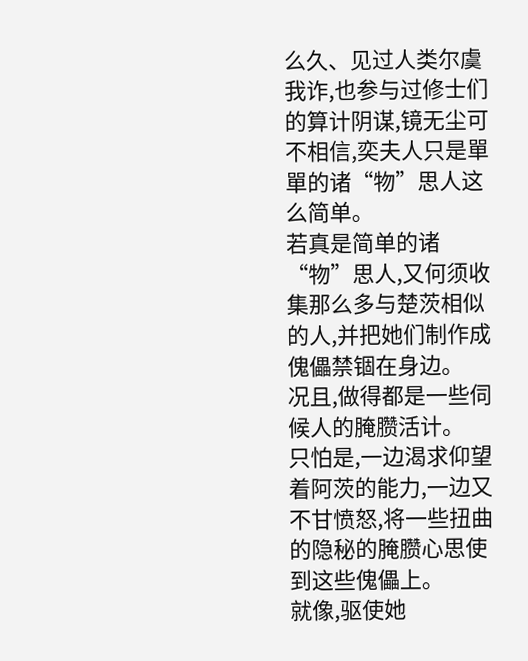么久、见过人类尔虞我诈,也参与过修士们的算计阴谋,镜无尘可不相信,奕夫人只是單單的诸“物”思人这么简单。
若真是简单的诸“物”思人,又何须收集那么多与楚茨相似的人,并把她们制作成傀儡禁锢在身边。
况且,做得都是一些伺候人的腌臜活计。
只怕是,一边渴求仰望着阿茨的能力,一边又不甘愤怒,将一些扭曲的隐秘的腌臜心思使到这些傀儡上。
就像,驱使她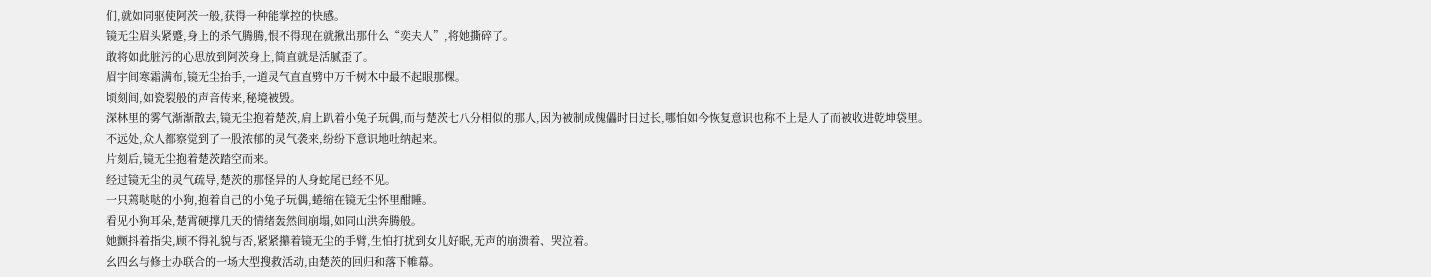们,就如同驱使阿茨一般,获得一种能掌控的快感。
镜无尘眉头紧蹙,身上的杀气腾腾,恨不得现在就揪出那什么“奕夫人”,将她撕碎了。
敢将如此脏污的心思放到阿茨身上,简直就是活腻歪了。
眉宇间寒霜满布,镜无尘抬手,一道灵气直直劈中万千树木中最不起眼那棵。
顷刻间,如瓷裂般的声音传来,秘境被毁。
深林里的雾气渐渐散去,镜无尘抱着楚茨,肩上趴着小兔子玩偶,而与楚茨七八分相似的那人,因为被制成傀儡时日过长,哪怕如今恢复意识也称不上是人了而被收进乾坤袋里。
不远处,众人都察觉到了一股浓郁的灵气袭来,纷纷下意识地吐纳起来。
片刻后,镜无尘抱着楚茨踏空而来。
经过镜无尘的灵气疏导,楚茨的那怪异的人身蛇尾已经不见。
一只蔫哒哒的小狗,抱着自己的小兔子玩偶,蜷缩在镜无尘怀里酣睡。
看见小狗耳朵,楚霄硬撑几天的情绪轰然间崩塌,如同山洪奔腾般。
她颤抖着指尖,顾不得礼貌与否,紧紧攥着镜无尘的手臂,生怕打扰到女儿好眠,无声的崩溃着、哭泣着。
幺四幺与修士办联合的一场大型搜救活动,由楚茨的回归和落下帷幕。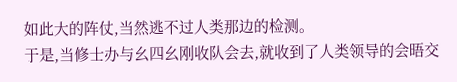如此大的阵仗,当然逃不过人类那边的检测。
于是,当修士办与幺四幺刚收队会去,就收到了人类领导的会晤交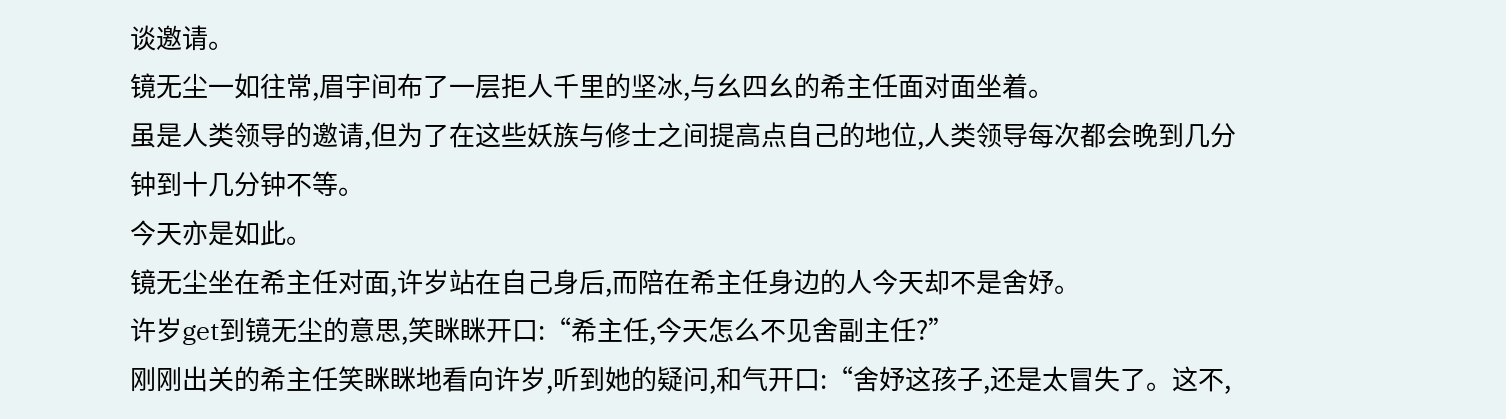谈邀请。
镜无尘一如往常,眉宇间布了一层拒人千里的坚冰,与幺四幺的希主任面对面坐着。
虽是人类领导的邀请,但为了在这些妖族与修士之间提高点自己的地位,人类领导每次都会晚到几分钟到十几分钟不等。
今天亦是如此。
镜无尘坐在希主任对面,许岁站在自己身后,而陪在希主任身边的人今天却不是舍妤。
许岁get到镜无尘的意思,笑眯眯开口:“希主任,今天怎么不见舍副主任?”
刚刚出关的希主任笑眯眯地看向许岁,听到她的疑问,和气开口:“舍妤这孩子,还是太冒失了。这不,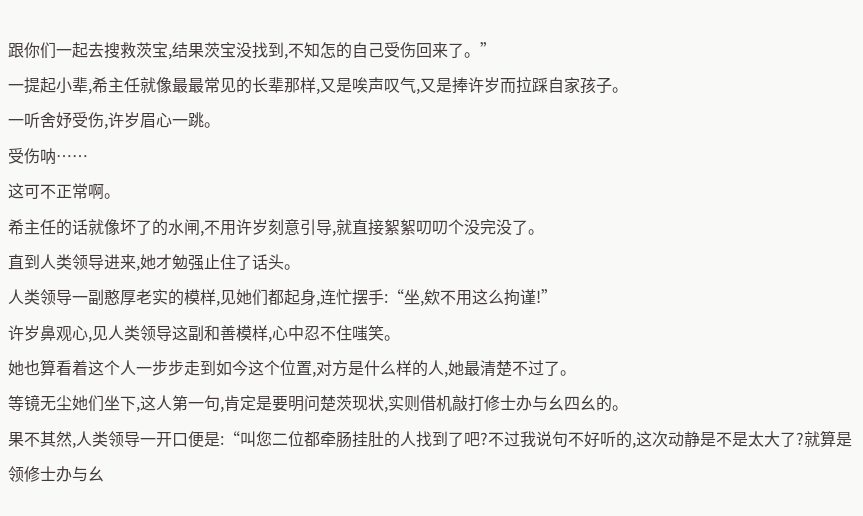跟你们一起去搜救茨宝,结果茨宝没找到,不知怎的自己受伤回来了。”
一提起小辈,希主任就像最最常见的长辈那样,又是唉声叹气,又是捧许岁而拉踩自家孩子。
一听舍妤受伤,许岁眉心一跳。
受伤呐……
这可不正常啊。
希主任的话就像坏了的水闸,不用许岁刻意引导,就直接絮絮叨叨个没完没了。
直到人类领导进来,她才勉强止住了话头。
人类领导一副憨厚老实的模样,见她们都起身,连忙摆手:“坐,欸不用这么拘谨!”
许岁鼻观心,见人类领导这副和善模样,心中忍不住嗤笑。
她也算看着这个人一步步走到如今这个位置,对方是什么样的人,她最清楚不过了。
等镜无尘她们坐下,这人第一句,肯定是要明问楚茨现状,实则借机敲打修士办与幺四幺的。
果不其然,人类领导一开口便是:“叫您二位都牵肠挂肚的人找到了吧?不过我说句不好听的,这次动静是不是太大了?就算是领修士办与幺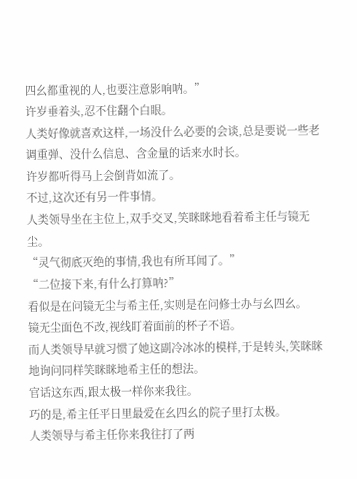四幺都重视的人,也要注意影响呐。”
许岁垂着头,忍不住翻个白眼。
人类好像就喜欢这样,一场没什么必要的会谈,总是要说一些老调重弹、没什么信息、含金量的话来水时长。
许岁都听得马上会倒背如流了。
不过,这次还有另一件事情。
人类领导坐在主位上,双手交叉,笑眯眯地看着希主任与镜无尘。
“灵气彻底灭绝的事情,我也有所耳闻了。”
“二位接下来,有什么打算呐?”
看似是在问镜无尘与希主任,实则是在问修士办与幺四幺。
镜无尘面色不改,视线盯着面前的杯子不语。
而人类领导早就习惯了她这副冷冰冰的模样,于是转头,笑眯眯地询问同样笑眯眯地希主任的想法。
官话这东西,跟太极一样你来我往。
巧的是,希主任平日里最爱在幺四幺的院子里打太极。
人类领导与希主任你来我往打了两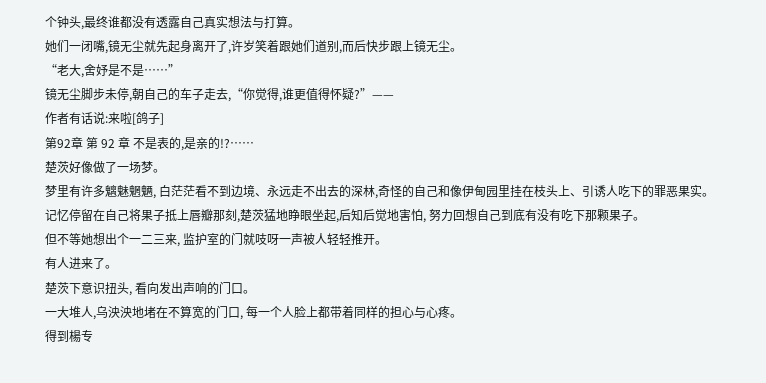个钟头,最终谁都没有透露自己真实想法与打算。
她们一闭嘴,镜无尘就先起身离开了,许岁笑着跟她们道别,而后快步跟上镜无尘。
“老大,舍妤是不是……”
镜无尘脚步未停,朝自己的车子走去,“你觉得,谁更值得怀疑?”——
作者有话说:来啦[鸽子]
第92章 第 92 章 不是表的,是亲的!?……
楚茨好像做了一场梦。
梦里有许多魑魅魍魉, 白茫茫看不到边境、永远走不出去的深林,奇怪的自己和像伊甸园里挂在枝头上、引诱人吃下的罪恶果实。
记忆停留在自己将果子抵上唇瓣那刻,楚茨猛地睁眼坐起,后知后觉地害怕, 努力回想自己到底有没有吃下那颗果子。
但不等她想出个一二三来, 监护室的门就吱呀一声被人轻轻推开。
有人进来了。
楚茨下意识扭头, 看向发出声响的门口。
一大堆人,乌泱泱地堵在不算宽的门口, 每一个人脸上都带着同样的担心与心疼。
得到楊专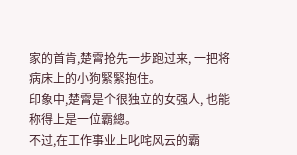家的首肯,楚霄抢先一步跑过来, 一把将病床上的小狗緊緊抱住。
印象中,楚霄是个很独立的女强人, 也能称得上是一位霸總。
不过,在工作事业上叱咤风云的霸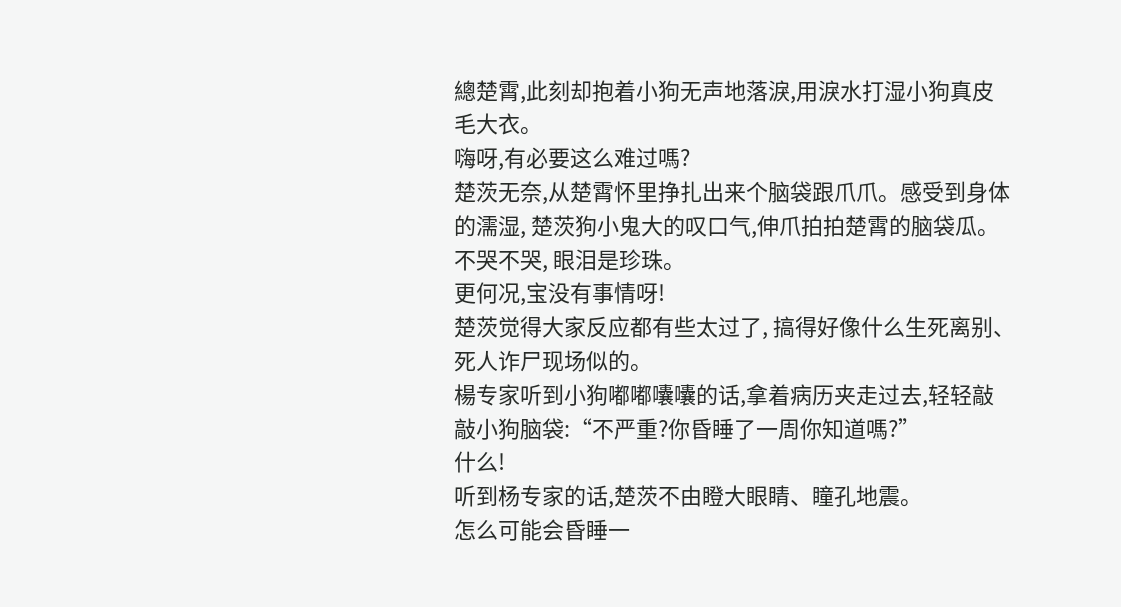總楚霄,此刻却抱着小狗无声地落淚,用淚水打湿小狗真皮毛大衣。
嗨呀,有必要这么难过嗎?
楚茨无奈,从楚霄怀里挣扎出来个脑袋跟爪爪。感受到身体的濡湿, 楚茨狗小鬼大的叹口气,伸爪拍拍楚霄的脑袋瓜。
不哭不哭, 眼泪是珍珠。
更何况,宝没有事情呀!
楚茨觉得大家反应都有些太过了, 搞得好像什么生死离别、死人诈尸现场似的。
楊专家听到小狗嘟嘟囔囔的话,拿着病历夹走过去,轻轻敲敲小狗脑袋:“不严重?你昏睡了一周你知道嗎?”
什么!
听到杨专家的话,楚茨不由瞪大眼睛、瞳孔地震。
怎么可能会昏睡一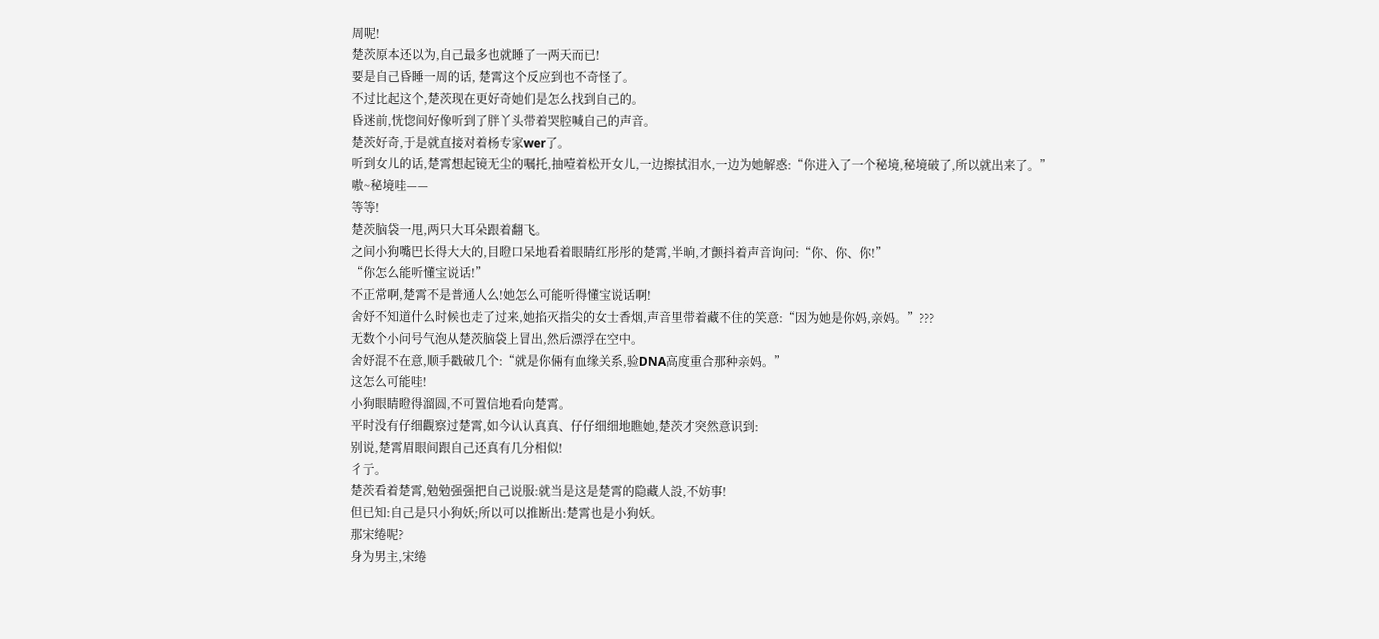周呢!
楚茨原本还以为,自己最多也就睡了一两天而已!
要是自己昏睡一周的话, 楚霄这个反应到也不奇怪了。
不过比起这个,楚茨现在更好奇她们是怎么找到自己的。
昏迷前,恍惚间好像听到了胖丫头带着哭腔喊自己的声音。
楚茨好奇,于是就直接对着杨专家wer了。
听到女儿的话,楚霄想起镜无尘的嘱托,抽噎着松开女儿,一边擦拭泪水,一边为她解惑:“你进入了一个秘境,秘境破了,所以就出来了。”
嗷~秘境哇——
等等!
楚茨脑袋一甩,两只大耳朵跟着翻飞。
之间小狗嘴巴长得大大的,目瞪口呆地看着眼睛红彤彤的楚霄,半晌,才颤抖着声音询问:“你、你、你!”
“你怎么能听懂宝说话!”
不正常啊,楚霄不是普通人么!她怎么可能听得懂宝说话啊!
舍妤不知道什么时候也走了过来,她掐灭指尖的女士香烟,声音里带着藏不住的笑意:“因为她是你妈,亲妈。”???
无数个小问号气泡从楚茨脑袋上冒出,然后漂浮在空中。
舍妤混不在意,顺手戳破几个:“就是你倆有血缘关系,验DNA高度重合那种亲妈。”
这怎么可能哇!
小狗眼睛瞪得溜圆,不可置信地看向楚霄。
平时没有仔细觀察过楚霄,如今认认真真、仔仔细细地瞧她,楚茨才突然意识到:
别说,楚霄眉眼间跟自己还真有几分相似!
彳亍。
楚茨看着楚霄,勉勉强强把自己说服:就当是这是楚霄的隐藏人設,不妨事!
但已知:自己是只小狗妖;所以可以推断出:楚霄也是小狗妖。
那宋绻呢?
身为男主,宋绻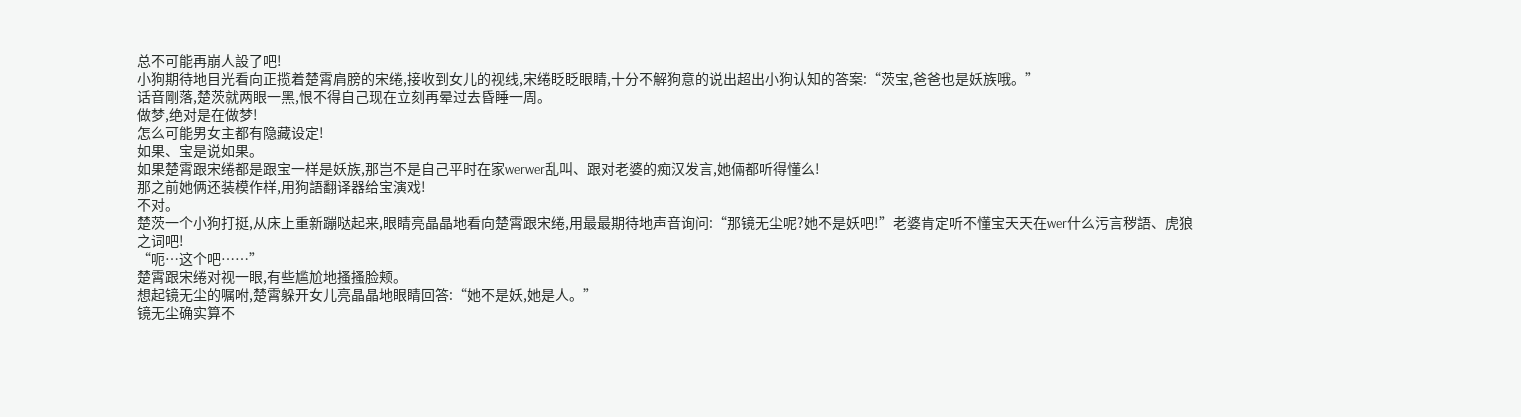总不可能再崩人設了吧!
小狗期待地目光看向正揽着楚霄肩膀的宋绻,接收到女儿的视线,宋绻眨眨眼睛,十分不解狗意的说出超出小狗认知的答案:“茨宝,爸爸也是妖族哦。”
话音剛落,楚茨就两眼一黑,恨不得自己现在立刻再晕过去昏睡一周。
做梦,绝对是在做梦!
怎么可能男女主都有隐藏设定!
如果、宝是说如果。
如果楚霄跟宋绻都是跟宝一样是妖族,那岂不是自己平时在家werwer乱叫、跟对老婆的痴汉发言,她倆都听得懂么!
那之前她俩还装模作样,用狗語翻译器给宝演戏!
不对。
楚茨一个小狗打挺,从床上重新蹦哒起来,眼睛亮晶晶地看向楚霄跟宋绻,用最最期待地声音询问:“那镜无尘呢?她不是妖吧!”老婆肯定听不懂宝天天在wer什么污言秽語、虎狼之词吧!
“呃…这个吧……”
楚霄跟宋绻对视一眼,有些尴尬地搔搔脸颊。
想起镜无尘的嘱咐,楚霄躲开女儿亮晶晶地眼睛回答:“她不是妖,她是人。”
镜无尘确实算不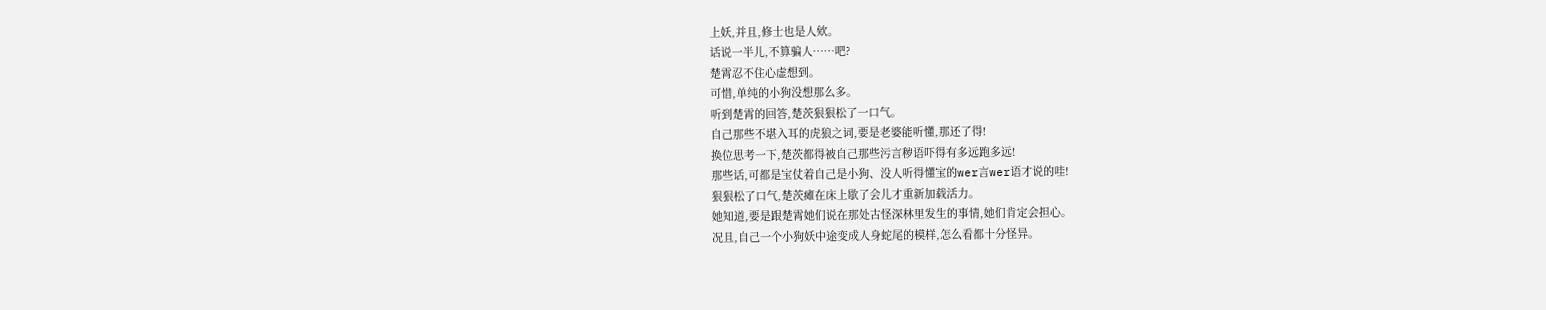上妖,并且,修士也是人欸。
话说一半儿,不算骗人……吧?
楚霄忍不住心虚想到。
可惜,单纯的小狗没想那么多。
听到楚霄的回答,楚茨狠狠松了一口气。
自己那些不堪入耳的虎狼之词,要是老婆能听懂,那还了得!
换位思考一下,楚茨都得被自己那些污言秽语吓得有多远跑多远!
那些话,可都是宝仗着自己是小狗、没人听得懂宝的wer言wer语才说的哇!
狠狠松了口气,楚茨瘫在床上歇了会儿才重新加载活力。
她知道,要是跟楚霄她们说在那处古怪深林里发生的事情,她们肯定会担心。
况且,自己一个小狗妖中途变成人身蛇尾的模样,怎么看都十分怪异。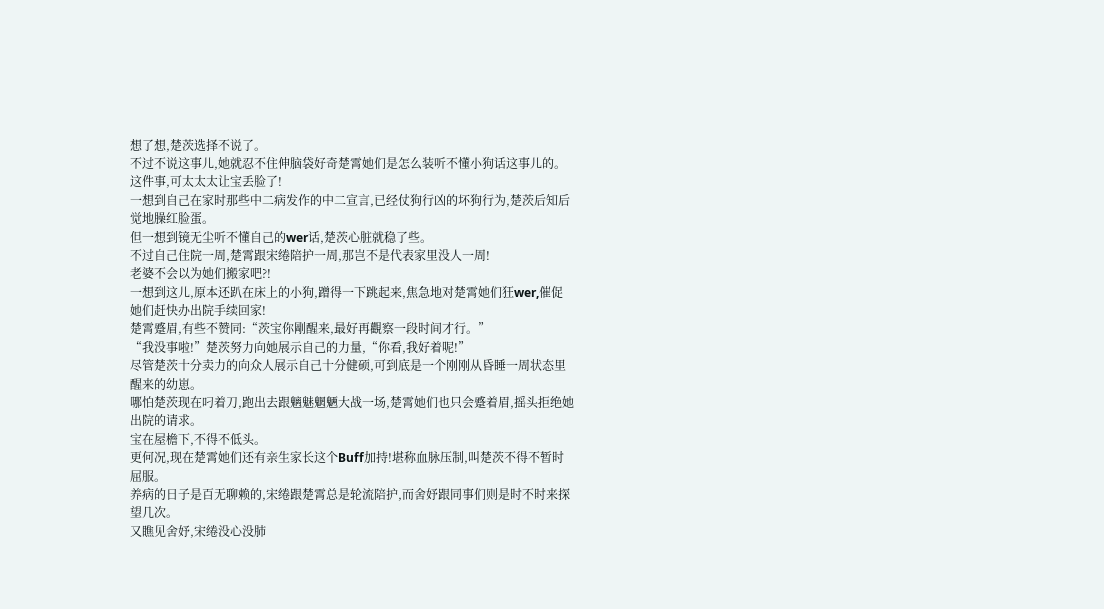想了想,楚茨选择不说了。
不过不说这事儿,她就忍不住伸脑袋好奇楚霄她们是怎么装听不懂小狗话这事儿的。
这件事,可太太太让宝丢脸了!
一想到自己在家时那些中二病发作的中二宣言,已经仗狗行凶的坏狗行为,楚茨后知后觉地臊红脸蛋。
但一想到镜无尘听不懂自己的wer话,楚茨心脏就稳了些。
不过自己住院一周,楚霄跟宋绻陪护一周,那岂不是代表家里没人一周!
老婆不会以为她们搬家吧?!
一想到这儿,原本还趴在床上的小狗,蹭得一下跳起来,焦急地对楚霄她们狂wer,催促她们赶快办出院手续回家!
楚霄蹙眉,有些不赞同:“茨宝你剛醒来,最好再觀察一段时间才行。”
“我没事啦!”楚茨努力向她展示自己的力量,“你看,我好着呢!”
尽管楚茨十分卖力的向众人展示自己十分健硕,可到底是一个刚刚从昏睡一周状态里醒来的幼崽。
哪怕楚茨现在叼着刀,跑出去跟魑魅魍魉大战一场,楚霄她们也只会蹙着眉,摇头拒绝她出院的请求。
宝在屋檐下,不得不低头。
更何况,现在楚霄她们还有亲生家长这个Buff加持!堪称血脉压制,叫楚茨不得不暂时屈服。
养病的日子是百无聊赖的,宋绻跟楚霄总是轮流陪护,而舍妤跟同事们则是时不时来探望几次。
又瞧见舍妤,宋绻没心没肺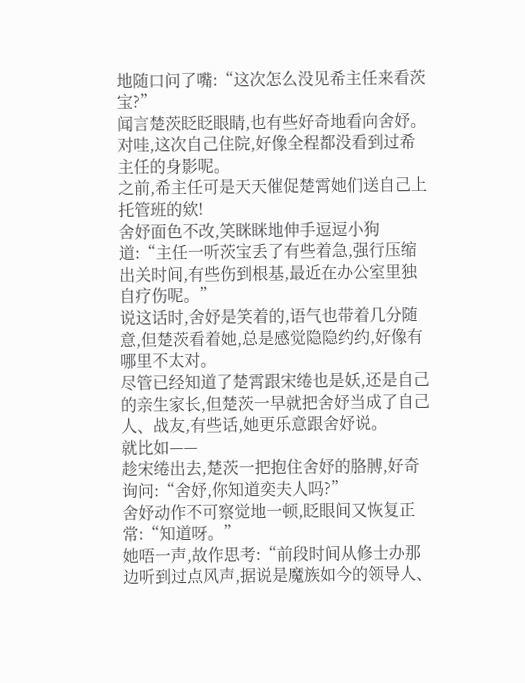地随口问了嘴:“这次怎么没见希主任来看茨宝?”
闻言楚茨眨眨眼睛,也有些好奇地看向舍妤。
对哇,这次自己住院,好像全程都没看到过希主任的身影呢。
之前,希主任可是天天催促楚霄她们送自己上托管班的欸!
舍妤面色不改,笑眯眯地伸手逗逗小狗道:“主任一听茨宝丢了有些着急,强行压缩出关时间,有些伤到根基,最近在办公室里独自疗伤呢。”
说这话时,舍妤是笑着的,语气也带着几分随意,但楚茨看着她,总是感觉隐隐约约,好像有哪里不太对。
尽管已经知道了楚霄跟宋绻也是妖,还是自己的亲生家长,但楚茨一早就把舍妤当成了自己人、战友,有些话,她更乐意跟舍妤说。
就比如——
趁宋绻出去,楚茨一把抱住舍妤的胳膊,好奇询问:“舍妤,你知道奕夫人吗?”
舍妤动作不可察觉地一顿,眨眼间又恢复正常:“知道呀。”
她唔一声,故作思考:“前段时间从修士办那边听到过点风声,据说是魔族如今的领导人、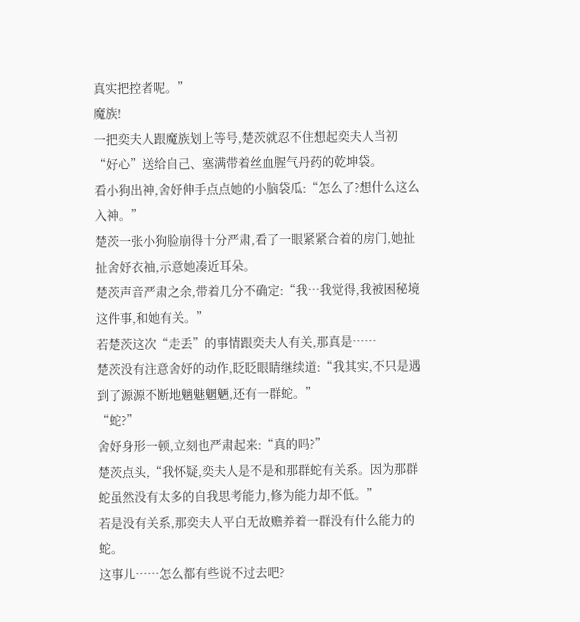真实把控者呢。”
魔族!
一把奕夫人跟魔族划上等号,楚茨就忍不住想起奕夫人当初“好心”送给自己、塞满带着丝血腥气丹药的乾坤袋。
看小狗出神,舍妤伸手点点她的小脑袋瓜:“怎么了?想什么这么入神。”
楚茨一张小狗脸崩得十分严肃,看了一眼紧紧合着的房门,她扯扯舍妤衣袖,示意她凑近耳朵。
楚茨声音严肃之余,带着几分不确定:“我…我觉得,我被困秘境这件事,和她有关。”
若楚茨这次“走丢”的事情跟奕夫人有关,那真是……
楚茨没有注意舍妤的动作,眨眨眼睛继续道:“我其实,不只是遇到了源源不断地魑魅魍魉,还有一群蛇。”
“蛇?”
舍妤身形一顿,立刻也严肃起来:“真的吗?”
楚茨点头,“我怀疑,奕夫人是不是和那群蛇有关系。因为那群蛇虽然没有太多的自我思考能力,修为能力却不低。”
若是没有关系,那奕夫人平白无故赡养着一群没有什么能力的蛇。
这事儿……怎么都有些说不过去吧?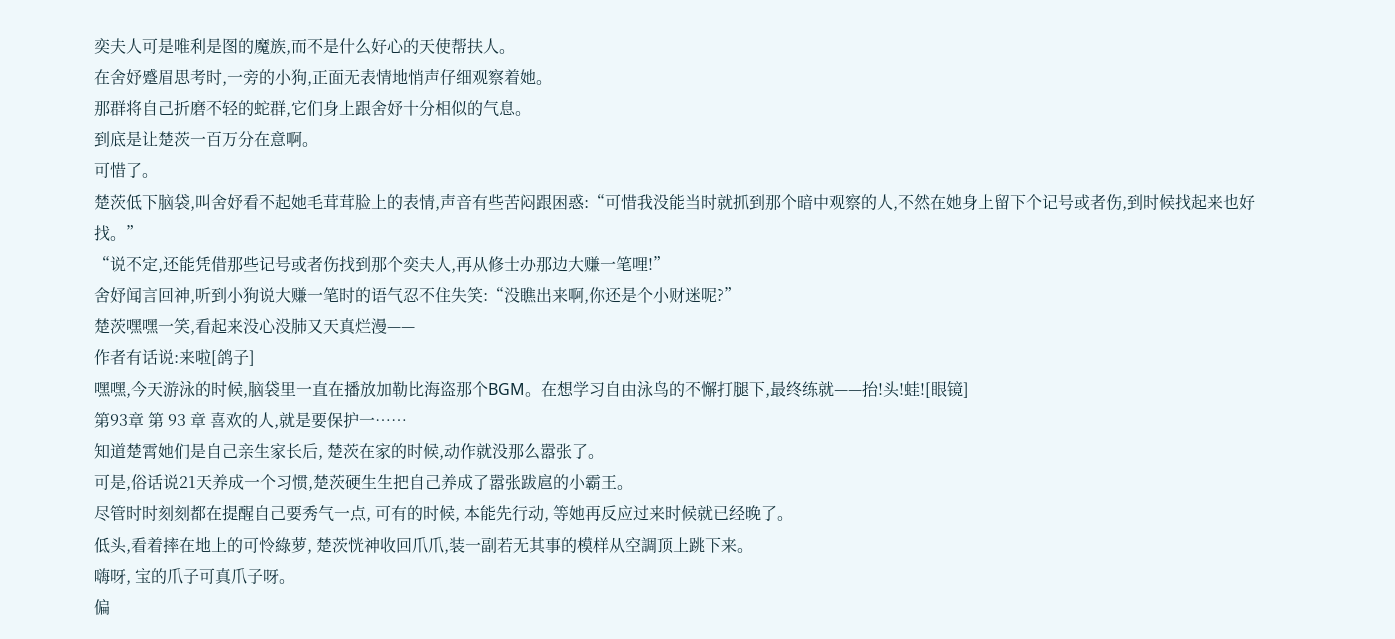奕夫人可是唯利是图的魔族,而不是什么好心的天使帮扶人。
在舍妤蹙眉思考时,一旁的小狗,正面无表情地悄声仔细观察着她。
那群将自己折磨不轻的蛇群,它们身上跟舍妤十分相似的气息。
到底是让楚茨一百万分在意啊。
可惜了。
楚茨低下脑袋,叫舍妤看不起她毛茸茸脸上的表情,声音有些苦闷跟困惑:“可惜我没能当时就抓到那个暗中观察的人,不然在她身上留下个记号或者伤,到时候找起来也好找。”
“说不定,还能凭借那些记号或者伤找到那个奕夫人,再从修士办那边大赚一笔哩!”
舍妤闻言回神,听到小狗说大赚一笔时的语气忍不住失笑:“没瞧出来啊,你还是个小财迷呢?”
楚茨嘿嘿一笑,看起来没心没肺又天真烂漫——
作者有话说:来啦[鸽子]
嘿嘿,今天游泳的时候,脑袋里一直在播放加勒比海盗那个BGM。在想学习自由泳鸟的不懈打腿下,最终练就——抬!头!蛙![眼镜]
第93章 第 93 章 喜欢的人,就是要保护一……
知道楚霄她们是自己亲生家长后, 楚茨在家的时候,动作就没那么嚣张了。
可是,俗话说21天养成一个习惯,楚茨硬生生把自己养成了嚣张跋扈的小霸王。
尽管时时刻刻都在提醒自己要秀气一点, 可有的时候, 本能先行动, 等她再反应过来时候就已经晚了。
低头,看着摔在地上的可怜綠萝, 楚茨恍神收回爪爪,装一副若无其事的模样从空調顶上跳下来。
嗨呀, 宝的爪子可真爪子呀。
偏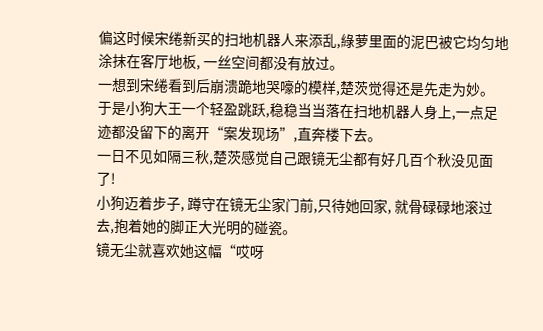偏这时候宋绻新买的扫地机器人来添乱,綠萝里面的泥巴被它均匀地涂抹在客厅地板, 一丝空间都没有放过。
一想到宋绻看到后崩溃跪地哭嚎的模样,楚茨觉得还是先走为妙。
于是小狗大王一个轻盈跳跃,稳稳当当落在扫地机器人身上,一点足迹都没留下的离开“案发现场”,直奔楼下去。
一日不见如隔三秋,楚茨感觉自己跟镜无尘都有好几百个秋没见面了!
小狗迈着步子, 蹲守在镜无尘家门前,只待她回家, 就骨碌碌地滚过去,抱着她的脚正大光明的碰瓷。
镜无尘就喜欢她这幅“哎呀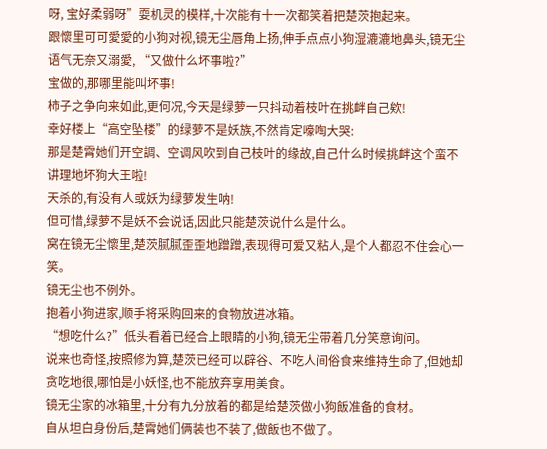呀, 宝好柔弱呀”耍机灵的模样,十次能有十一次都笑着把楚茨抱起来。
跟懷里可可愛愛的小狗对视,镜无尘唇角上扬,伸手点点小狗湿漉漉地鼻头,镜无尘语气无奈又溺愛, “又做什么坏事啦?”
宝做的,那哪里能叫坏事!
柿子之争向来如此,更何况,今天是绿萝一只抖动着枝叶在挑衅自己欸!
幸好楼上“高空坠楼”的绿萝不是妖族,不然肯定嚎啕大哭:
那是楚霄她们开空調、空调风吹到自己枝叶的缘故,自己什么时候挑衅这个蛮不讲理地坏狗大王啦!
天杀的,有没有人或妖为绿萝发生呐!
但可惜,绿萝不是妖不会说话,因此只能楚茨说什么是什么。
窝在镜无尘懷里,楚茨腻腻歪歪地蹭蹭,表现得可爱又粘人,是个人都忍不住会心一笑。
镜无尘也不例外。
抱着小狗进家,顺手将采购回来的食物放进冰箱。
“想吃什么?”低头看着已经合上眼睛的小狗,镜无尘带着几分笑意询问。
说来也奇怪,按照修为算,楚茨已经可以辟谷、不吃人间俗食来维持生命了,但她却贪吃地很,哪怕是小妖怪,也不能放弃享用美食。
镜无尘家的冰箱里,十分有九分放着的都是给楚茨做小狗飯准备的食材。
自从坦白身份后,楚霄她们俩装也不装了,做飯也不做了。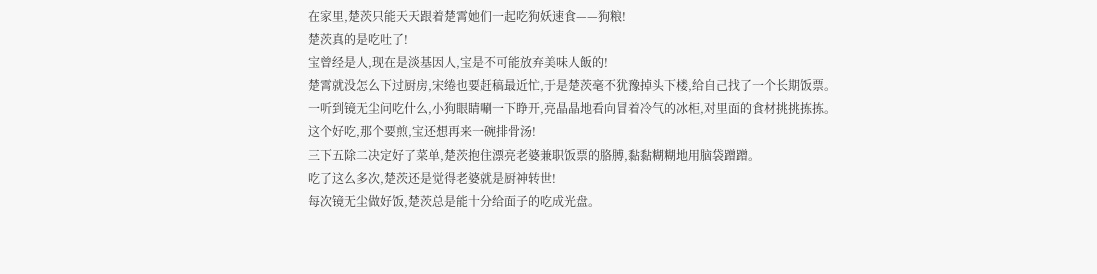在家里,楚茨只能天天跟着楚霄她们一起吃狗妖速食——狗粮!
楚茨真的是吃吐了!
宝曾经是人,现在是淡基因人,宝是不可能放弃美味人飯的!
楚霄就没怎么下过厨房,宋绻也要赶稿最近忙,于是楚茨毫不犹豫掉头下楼,给自己找了一个长期饭票。
一听到镜无尘问吃什么,小狗眼睛唰一下睁开,亮晶晶地看向冒着冷气的冰柜,对里面的食材挑挑拣拣。
这个好吃,那个要煎,宝还想再来一碗排骨汤!
三下五除二决定好了菜单,楚茨抱住漂亮老婆兼职饭票的胳膊,黏黏糊糊地用脑袋蹭蹭。
吃了这么多次,楚茨还是觉得老婆就是厨神转世!
每次镜无尘做好饭,楚茨总是能十分给面子的吃成光盘。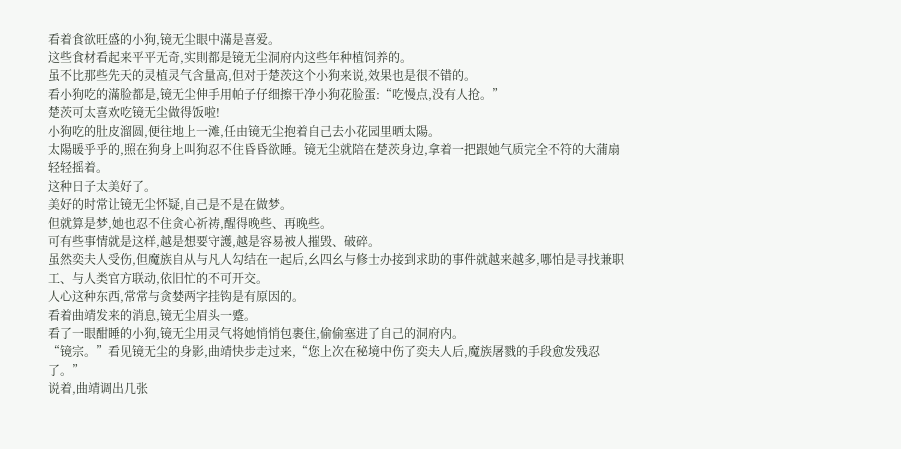看着食欲旺盛的小狗,镜无尘眼中滿是喜爱。
这些食材看起来平平无奇,实則都是镜无尘洞府内这些年种植饲养的。
虽不比那些先天的灵植灵气含量高,但对于楚茨这个小狗来说,效果也是很不错的。
看小狗吃的滿脸都是,镜无尘伸手用帕子仔细擦干净小狗花脸蛋:“吃慢点,没有人抢。”
楚茨可太喜欢吃镜无尘做得饭啦!
小狗吃的肚皮溜圆,便往地上一滩,任由镜无尘抱着自己去小花园里晒太陽。
太陽暖乎乎的,照在狗身上叫狗忍不住昏昏欲睡。镜无尘就陪在楚茨身边,拿着一把跟她气质完全不符的大蒲扇轻轻摇着。
这种日子太美好了。
美好的时常让镜无尘怀疑,自己是不是在做梦。
但就算是梦,她也忍不住贪心祈祷,醒得晚些、再晚些。
可有些事情就是这样,越是想要守護,越是容易被人摧毁、破碎。
虽然奕夫人受伤,但魔族自从与凡人勾结在一起后,幺四幺与修士办接到求助的事件就越来越多,哪怕是寻找兼职工、与人类官方联动,依旧忙的不可开交。
人心这种东西,常常与贪婪两字挂钩是有原因的。
看着曲靖发来的消息,镜无尘眉头一蹙。
看了一眼酣睡的小狗,镜无尘用灵气将她悄悄包裹住,偷偷塞进了自己的洞府内。
“镜宗。”看见镜无尘的身影,曲靖快步走过来,“您上次在秘境中伤了奕夫人后,魔族屠戮的手段愈发残忍了。”
说着,曲靖调出几张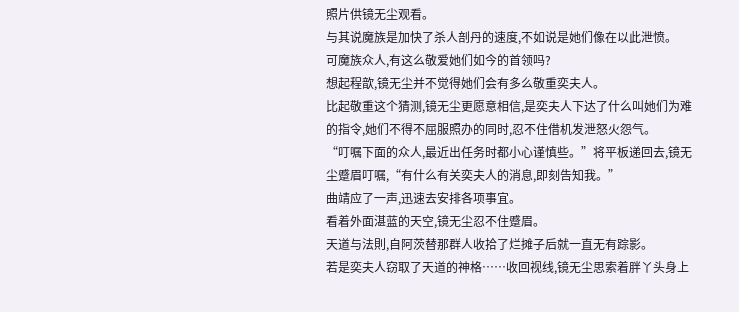照片供镜无尘观看。
与其说魔族是加快了杀人剖丹的速度,不如说是她们像在以此泄愤。
可魔族众人,有这么敬爱她们如今的首领吗?
想起程歆,镜无尘并不觉得她们会有多么敬重奕夫人。
比起敬重这个猜测,镜无尘更愿意相信,是奕夫人下达了什么叫她们为难的指令,她们不得不屈服照办的同时,忍不住借机发泄怒火怨气。
“叮嘱下面的众人,最近出任务时都小心谨慎些。”将平板递回去,镜无尘蹙眉叮嘱,“有什么有关奕夫人的消息,即刻告知我。”
曲靖应了一声,迅速去安排各项事宜。
看着外面湛蓝的天空,镜无尘忍不住蹙眉。
天道与法則,自阿茨替那群人收拾了烂摊子后就一直无有踪影。
若是奕夫人窃取了天道的神格……收回视线,镜无尘思索着胖丫头身上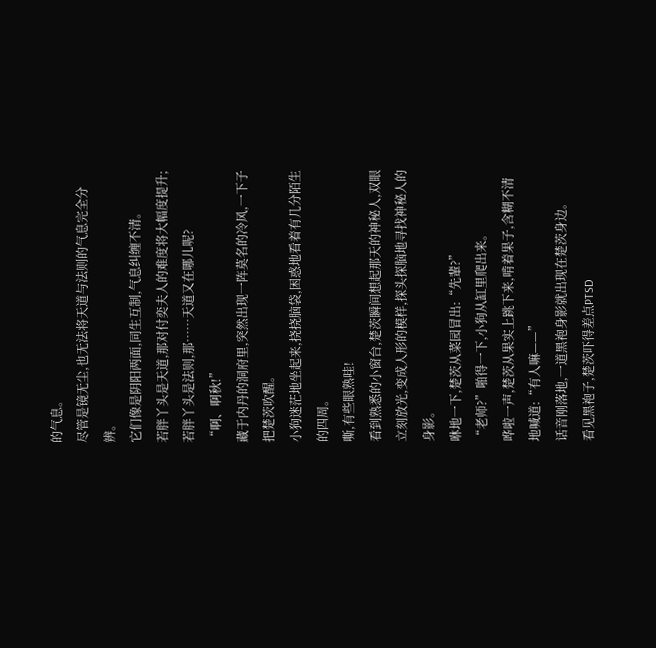的气息。
尽管是镜无尘,也无法将天道与法则的气息完全分辨。
它们像是阴阳两面,同生互制,气息纠缠不清。
若胖丫头是天道,那对付奕夫人的难度将大幅度提升;若胖丫头是法则,那……天道又在哪儿呢?
“啊、啊秋!”
藏于内丹的洞府里,突然出现一阵莫名的冷风,一下子把楚茨吹醒。
小狗迷茫地坐起来,挠挠脑袋,困惑地看着有几分陌生的四周。
嘶,有些眼熟哇!
看到熟悉的小窗台,楚茨瞬间想起那天的神秘人,双眼立刻放光,变成人形的模样,探头探脑地寻找神秘人的身影。
咻地一下,楚茨从菜园冒出:“先輩?”
“老师?”啪得一下,小狗从缸里爬出来。
哗啦一声,楚茨从果实上跳下来,啃着果子,含糊不清地喊道:“有人嘛——”
话音刚落地,一道黑袍身影就出现在楚茨身边。
看见黑袍子,楚茨吓得差点PTSD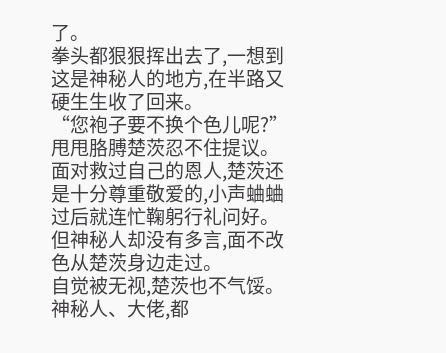了。
拳头都狠狠挥出去了,一想到这是神秘人的地方,在半路又硬生生收了回来。
“您袍子要不换个色儿呢?”甩甩胳膊楚茨忍不住提议。
面对救过自己的恩人,楚茨还是十分尊重敬爱的,小声蛐蛐过后就连忙鞠躬行礼问好。
但神秘人却没有多言,面不改色从楚茨身边走过。
自觉被无视,楚茨也不气馁。
神秘人、大佬,都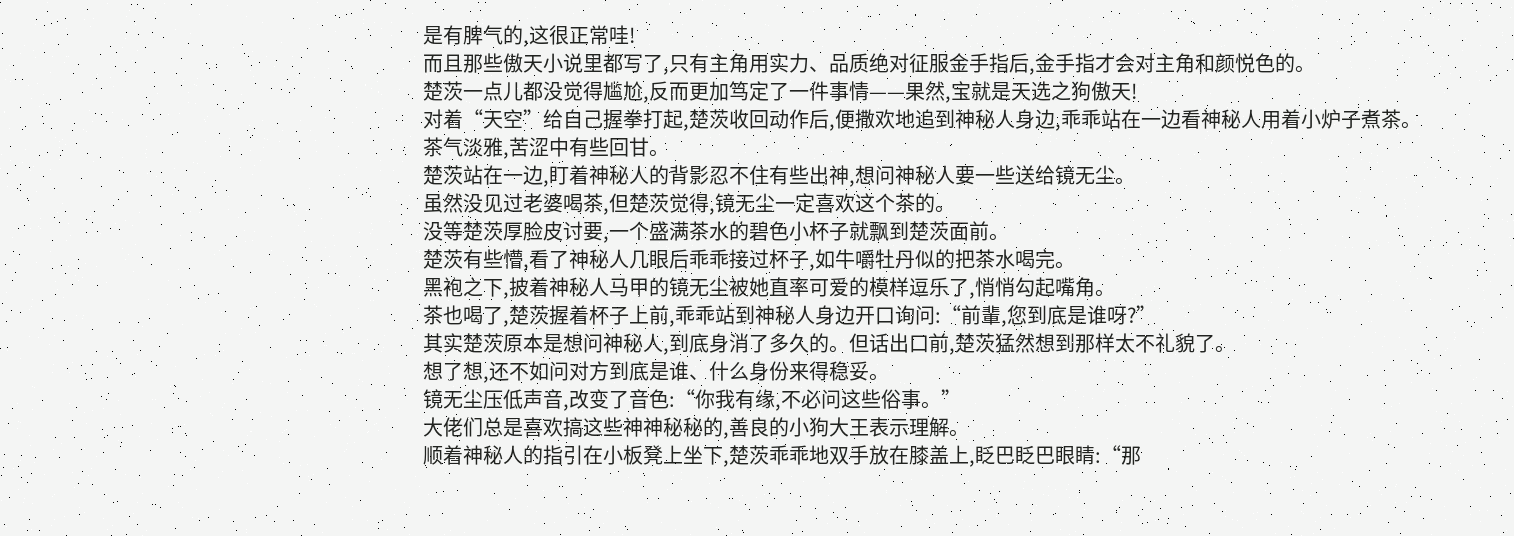是有脾气的,这很正常哇!
而且那些傲天小说里都写了,只有主角用实力、品质绝对征服金手指后,金手指才会对主角和颜悦色的。
楚茨一点儿都没觉得尴尬,反而更加笃定了一件事情——果然,宝就是天选之狗傲天!
对着“天空”给自己握拳打起,楚茨收回动作后,便撒欢地追到神秘人身边,乖乖站在一边看神秘人用着小炉子煮茶。
茶气淡雅,苦涩中有些回甘。
楚茨站在一边,盯着神秘人的背影忍不住有些出神,想问神秘人要一些送给镜无尘。
虽然没见过老婆喝茶,但楚茨觉得,镜无尘一定喜欢这个茶的。
没等楚茨厚脸皮讨要,一个盛满茶水的碧色小杯子就飘到楚茨面前。
楚茨有些懵,看了神秘人几眼后乖乖接过杯子,如牛嚼牡丹似的把茶水喝完。
黑袍之下,披着神秘人马甲的镜无尘被她直率可爱的模样逗乐了,悄悄勾起嘴角。
茶也喝了,楚茨握着杯子上前,乖乖站到神秘人身边开口询问:“前輩,您到底是谁呀?”
其实楚茨原本是想问神秘人,到底身消了多久的。但话出口前,楚茨猛然想到那样太不礼貌了。
想了想,还不如问对方到底是谁、什么身份来得稳妥。
镜无尘压低声音,改变了音色:“你我有缘,不必问这些俗事。”
大佬们总是喜欢搞这些神神秘秘的,善良的小狗大王表示理解。
顺着神秘人的指引在小板凳上坐下,楚茨乖乖地双手放在膝盖上,眨巴眨巴眼睛:“那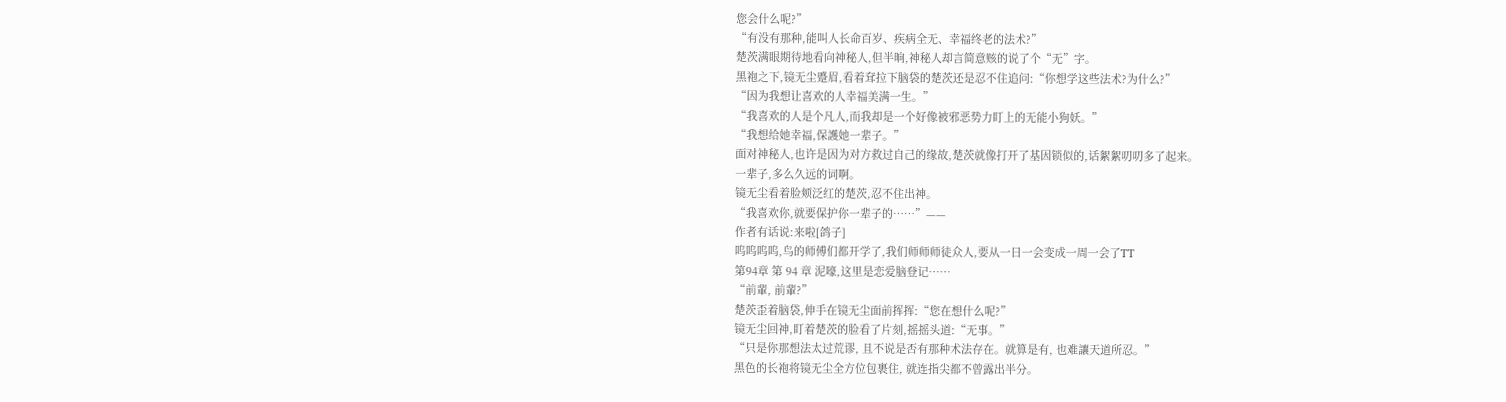您会什么呢?”
“有没有那种,能叫人长命百岁、疾病全无、幸福终老的法术?”
楚茨满眼期待地看向神秘人,但半晌,神秘人却言简意赅的说了个“无”字。
黑袍之下,镜无尘蹙眉,看着耷拉下脑袋的楚茨还是忍不住追问:“你想学这些法术?为什么?”
“因为我想让喜欢的人幸福美满一生。”
“我喜欢的人是个凡人,而我却是一个好像被邪恶势力盯上的无能小狗妖。”
“我想给她幸福,保護她一辈子。”
面对神秘人,也许是因为对方救过自己的缘故,楚茨就像打开了基因锁似的,话絮絮叨叨多了起来。
一辈子,多么久远的词啊。
镜无尘看着脸颊泛红的楚茨,忍不住出神。
“我喜欢你,就要保护你一辈子的……”——
作者有话说:来啦[鸽子]
呜呜呜呜,鸟的师傅们都开学了,我们师师师徒众人,要从一日一会变成一周一会了TT
第94章 第 94 章 泥嚎,这里是恋爱脑登记……
“前輩, 前輩?”
楚茨歪着脑袋,伸手在镜无尘面前挥挥:“您在想什么呢?”
镜无尘回神,盯着楚茨的脸看了片刻,摇摇头道:“无事。”
“只是你那想法太过荒谬, 且不说是否有那种术法存在。就算是有, 也难讓天道所忍。”
黑色的长袍将镜无尘全方位包裹住, 就连指尖都不曾露出半分。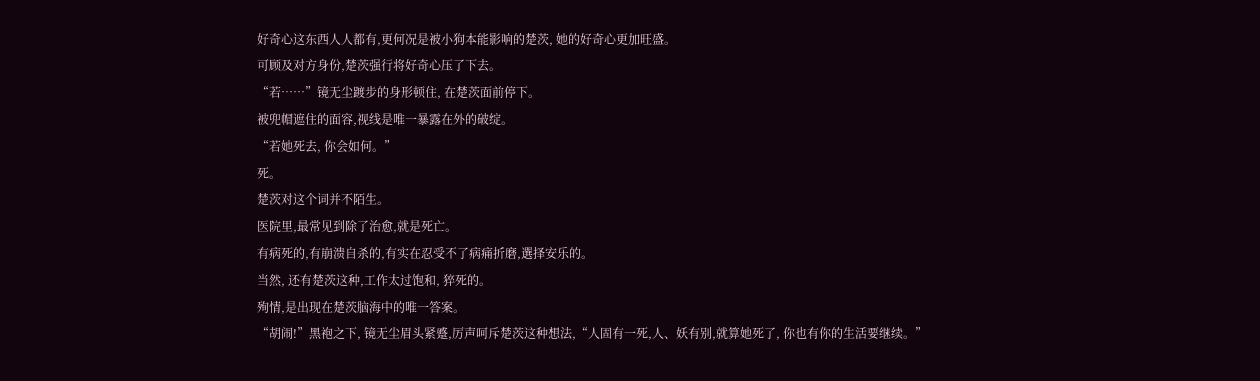好奇心这东西人人都有,更何况是被小狗本能影响的楚茨, 她的好奇心更加旺盛。
可顾及对方身份,楚茨强行将好奇心压了下去。
“若……”镜无尘踱步的身形顿住, 在楚茨面前停下。
被兜帽遮住的面容,视线是唯一暴露在外的破绽。
“若她死去, 你会如何。”
死。
楚茨对这个词并不陌生。
医院里,最常见到除了治愈,就是死亡。
有病死的,有崩溃自杀的,有实在忍受不了病痛折磨,選择安乐的。
当然, 还有楚茨这种,工作太过饱和, 猝死的。
殉情,是出现在楚茨脑海中的唯一答案。
“胡闹!”黑袍之下, 镜无尘眉头紧蹙,厉声呵斥楚茨这种想法,“人固有一死,人、妖有别,就算她死了, 你也有你的生活要继续。”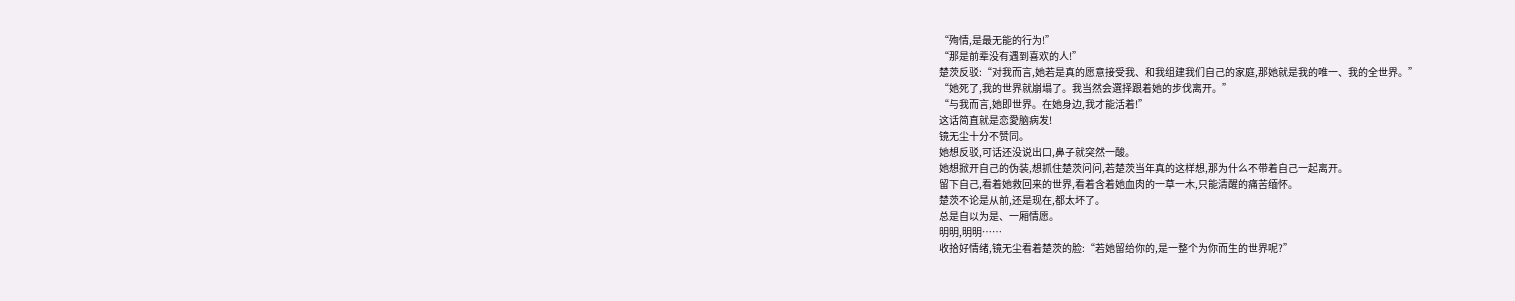“殉情,是最无能的行为!”
“那是前辈没有遇到喜欢的人!”
楚茨反驳:“对我而言,她若是真的愿意接受我、和我组建我们自己的家庭,那她就是我的唯一、我的全世界。”
“她死了,我的世界就崩塌了。我当然会選择跟着她的步伐离开。”
“与我而言,她即世界。在她身边,我才能活着!”
这话简直就是恋愛脑病发!
镜无尘十分不赞同。
她想反驳,可话还没说出口,鼻子就突然一酸。
她想掀开自己的伪装,想抓住楚茨问问,若楚茨当年真的这样想,那为什么不带着自己一起离开。
留下自己,看着她救回来的世界,看着含着她血肉的一草一木,只能清醒的痛苦缅怀。
楚茨不论是从前,还是现在,都太坏了。
总是自以为是、一厢情愿。
明明,明明……
收拾好情绪,镜无尘看着楚茨的脸:“若她留给你的,是一整个为你而生的世界呢?”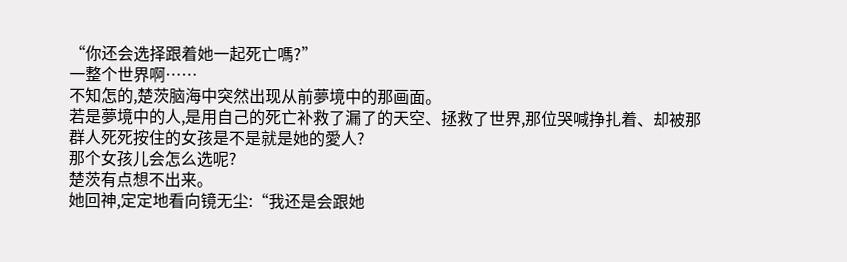“你还会选择跟着她一起死亡嗎?”
一整个世界啊……
不知怎的,楚茨脑海中突然出现从前夢境中的那画面。
若是夢境中的人,是用自己的死亡补救了漏了的天空、拯救了世界,那位哭喊挣扎着、却被那群人死死按住的女孩是不是就是她的愛人?
那个女孩儿会怎么选呢?
楚茨有点想不出来。
她回神,定定地看向镜无尘:“我还是会跟她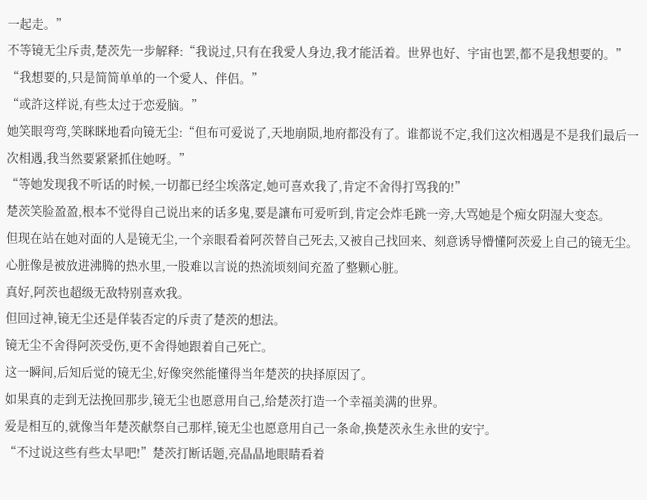一起走。”
不等镜无尘斥责,楚茨先一步解释:“我说过,只有在我愛人身边,我才能活着。世界也好、宇宙也罢,都不是我想要的。”
“我想要的,只是简简单单的一个愛人、伴侣。”
“或許这样说,有些太过于恋爱脑。”
她笑眼弯弯,笑眯眯地看向镜无尘:“但布可爱说了,天地崩陨,地府都没有了。谁都说不定,我们这次相遇是不是我们最后一次相遇,我当然要紧紧抓住她呀。”
“等她发现我不听话的时候,一切都已经尘埃落定,她可喜欢我了,肯定不舍得打骂我的!”
楚茨笑脸盈盈,根本不觉得自己说出来的话多鬼,要是讓布可爱听到,肯定会炸毛跳一旁,大骂她是个痴女阴湿大变态。
但现在站在她对面的人是镜无尘,一个亲眼看着阿茨替自己死去,又被自己找回来、刻意诱导懵懂阿茨爱上自己的镜无尘。
心脏像是被放进沸腾的热水里,一股难以言说的热流顷刻间充盈了整颗心脏。
真好,阿茨也超级无敌特别喜欢我。
但回过神,镜无尘还是佯装否定的斥责了楚茨的想法。
镜无尘不舍得阿茨受伤,更不舍得她跟着自己死亡。
这一瞬间,后知后觉的镜无尘,好像突然能懂得当年楚茨的抉择原因了。
如果真的走到无法挽回那步,镜无尘也愿意用自己,给楚茨打造一个幸福美满的世界。
爱是相互的,就像当年楚茨献祭自己那样,镜无尘也愿意用自己一条命,换楚茨永生永世的安宁。
“不过说这些有些太早吧!”楚茨打断话题,亮晶晶地眼睛看着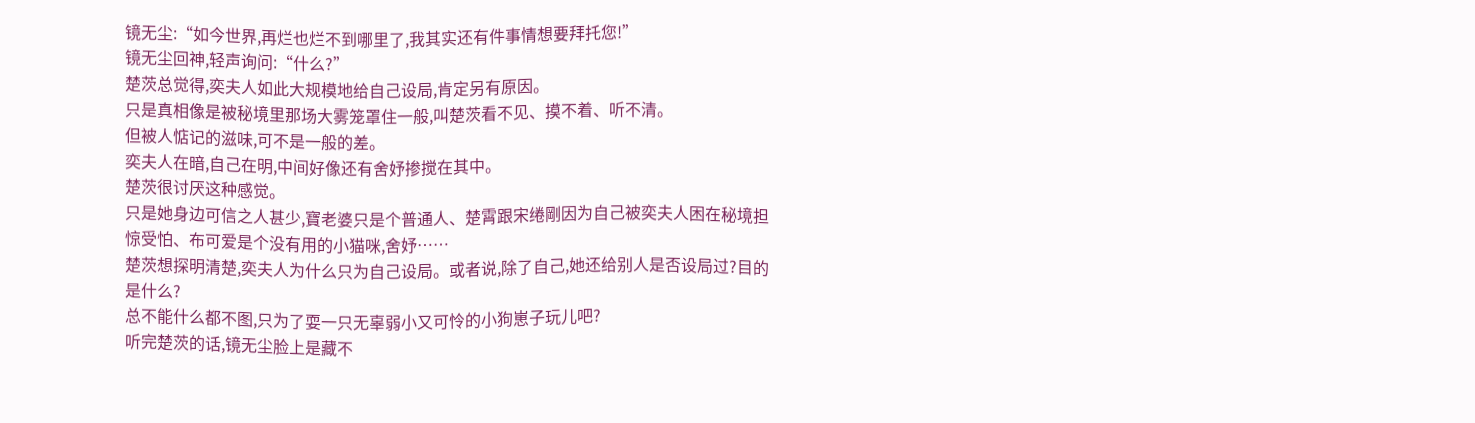镜无尘:“如今世界,再烂也烂不到哪里了,我其实还有件事情想要拜托您!”
镜无尘回神,轻声询问:“什么?”
楚茨总觉得,奕夫人如此大规模地给自己设局,肯定另有原因。
只是真相像是被秘境里那场大雾笼罩住一般,叫楚茨看不见、摸不着、听不清。
但被人惦记的滋味,可不是一般的差。
奕夫人在暗,自己在明,中间好像还有舍妤掺搅在其中。
楚茨很讨厌这种感觉。
只是她身边可信之人甚少,寶老婆只是个普通人、楚霄跟宋绻剛因为自己被奕夫人困在秘境担惊受怕、布可爱是个没有用的小猫咪,舍妤……
楚茨想探明清楚,奕夫人为什么只为自己设局。或者说,除了自己,她还给别人是否设局过?目的是什么?
总不能什么都不图,只为了耍一只无辜弱小又可怜的小狗崽子玩儿吧?
听完楚茨的话,镜无尘脸上是藏不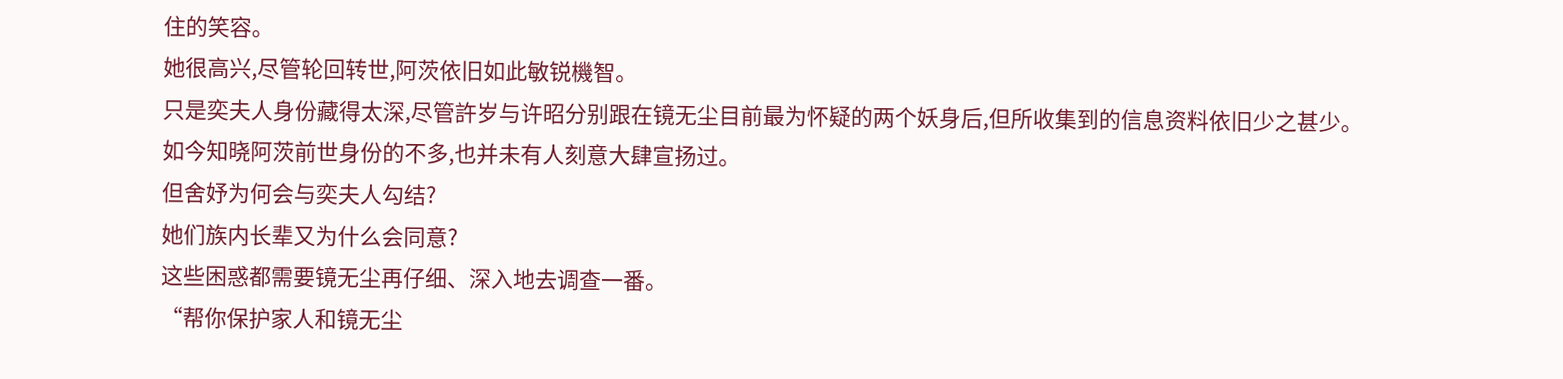住的笑容。
她很高兴,尽管轮回转世,阿茨依旧如此敏锐機智。
只是奕夫人身份藏得太深,尽管許岁与许昭分别跟在镜无尘目前最为怀疑的两个妖身后,但所收集到的信息资料依旧少之甚少。
如今知晓阿茨前世身份的不多,也并未有人刻意大肆宣扬过。
但舍妤为何会与奕夫人勾结?
她们族内长辈又为什么会同意?
这些困惑都需要镜无尘再仔细、深入地去调查一番。
“帮你保护家人和镜无尘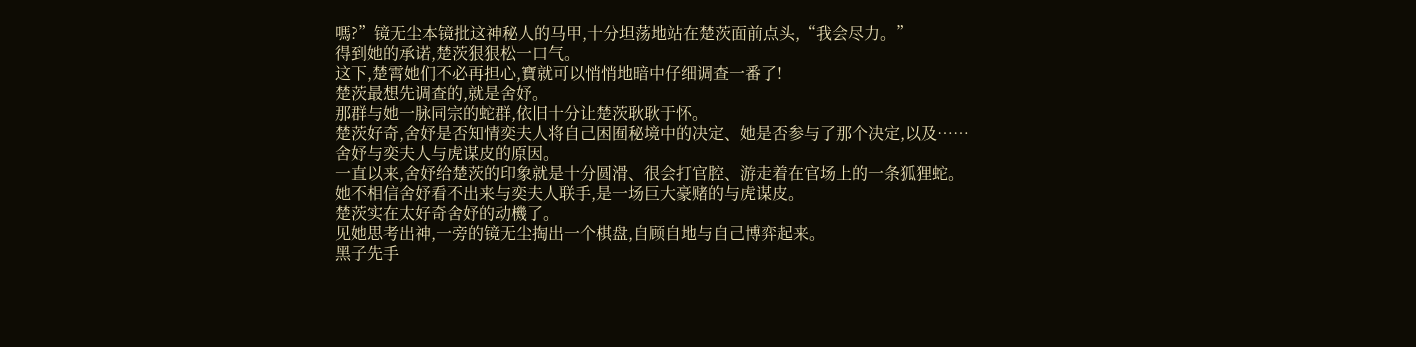嗎?”镜无尘本镜批这神秘人的马甲,十分坦荡地站在楚茨面前点头,“我会尽力。”
得到她的承诺,楚茨狠狠松一口气。
这下,楚霄她们不必再担心,寶就可以悄悄地暗中仔细调查一番了!
楚茨最想先调查的,就是舍妤。
那群与她一脉同宗的蛇群,依旧十分让楚茨耿耿于怀。
楚茨好奇,舍妤是否知情奕夫人将自己困囿秘境中的决定、她是否参与了那个决定,以及……
舍妤与奕夫人与虎谋皮的原因。
一直以来,舍妤给楚茨的印象就是十分圆滑、很会打官腔、游走着在官场上的一条狐狸蛇。
她不相信舍妤看不出来与奕夫人联手,是一场巨大豪赌的与虎谋皮。
楚茨实在太好奇舍妤的动機了。
见她思考出神,一旁的镜无尘掏出一个棋盘,自顾自地与自己博弈起来。
黑子先手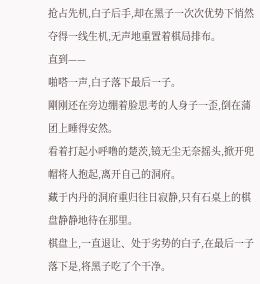抢占先机,白子后手,却在黑子一次次优势下悄然夺得一线生机,无声地重置着棋局排布。
直到——
啪嗒一声,白子落下最后一子。
剛刚还在旁边绷着脸思考的人身子一歪,倒在蒲团上睡得安然。
看着打起小呼噜的楚茨,镜无尘无奈摇头,掀开兜帽将人抱起,离开自己的洞府。
藏于内丹的洞府重归往日寂静,只有石桌上的棋盘静静地待在那里。
棋盘上,一直退让、处于劣势的白子,在最后一子落下是,将黑子吃了个干净。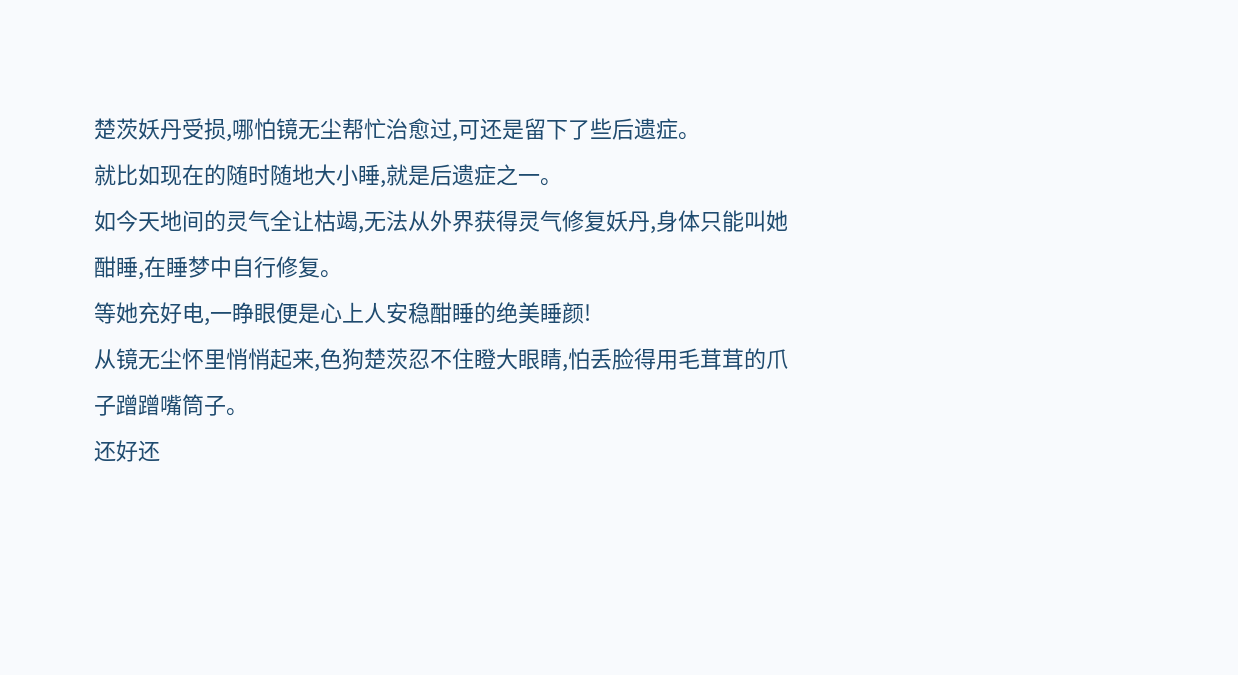楚茨妖丹受损,哪怕镜无尘帮忙治愈过,可还是留下了些后遗症。
就比如现在的随时随地大小睡,就是后遗症之一。
如今天地间的灵气全让枯竭,无法从外界获得灵气修复妖丹,身体只能叫她酣睡,在睡梦中自行修复。
等她充好电,一睁眼便是心上人安稳酣睡的绝美睡颜!
从镜无尘怀里悄悄起来,色狗楚茨忍不住瞪大眼睛,怕丢脸得用毛茸茸的爪子蹭蹭嘴筒子。
还好还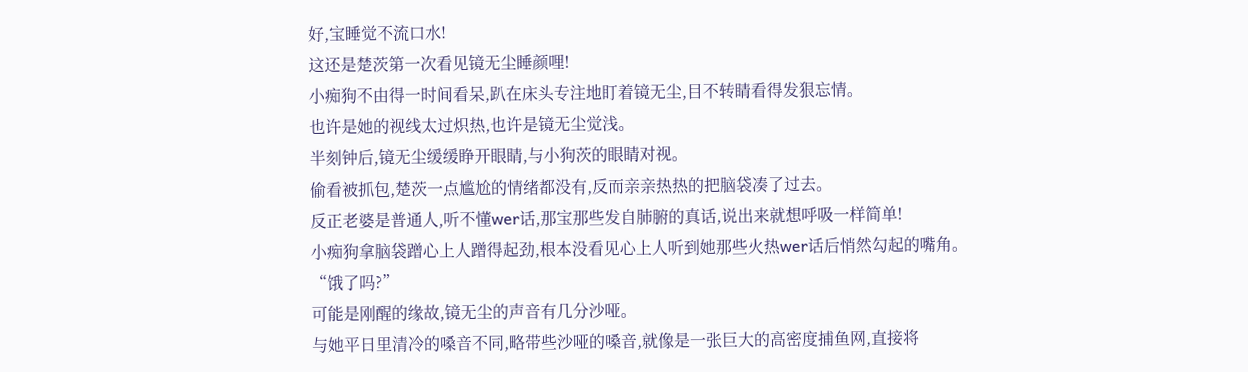好,宝睡觉不流口水!
这还是楚茨第一次看见镜无尘睡颜哩!
小痴狗不由得一时间看呆,趴在床头专注地盯着镜无尘,目不转睛看得发狠忘情。
也许是她的视线太过炽热,也许是镜无尘觉浅。
半刻钟后,镜无尘缓缓睁开眼睛,与小狗茨的眼睛对视。
偷看被抓包,楚茨一点尴尬的情绪都没有,反而亲亲热热的把脑袋凑了过去。
反正老婆是普通人,听不懂wer话,那宝那些发自肺腑的真话,说出来就想呼吸一样简单!
小痴狗拿脑袋蹭心上人蹭得起劲,根本没看见心上人听到她那些火热wer话后悄然勾起的嘴角。
“饿了吗?”
可能是刚醒的缘故,镜无尘的声音有几分沙哑。
与她平日里清冷的嗓音不同,略带些沙哑的嗓音,就像是一张巨大的高密度捕鱼网,直接将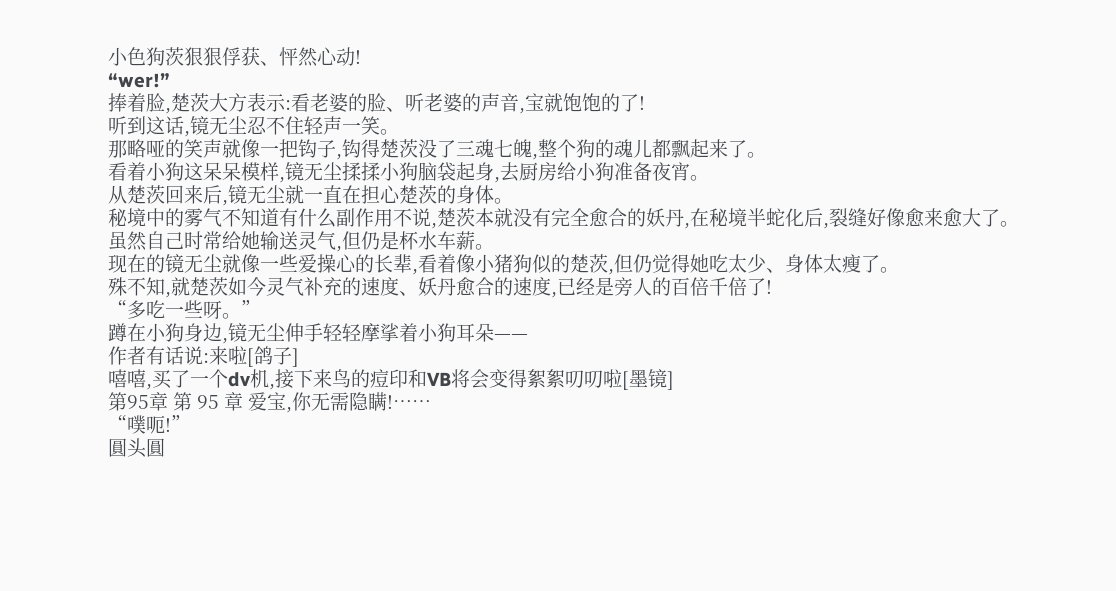小色狗茨狠狠俘获、怦然心动!
“wer!”
捧着脸,楚茨大方表示:看老婆的脸、听老婆的声音,宝就饱饱的了!
听到这话,镜无尘忍不住轻声一笑。
那略哑的笑声就像一把钩子,钩得楚茨没了三魂七魄,整个狗的魂儿都飘起来了。
看着小狗这呆呆模样,镜无尘揉揉小狗脑袋起身,去厨房给小狗准备夜宵。
从楚茨回来后,镜无尘就一直在担心楚茨的身体。
秘境中的雾气不知道有什么副作用不说,楚茨本就没有完全愈合的妖丹,在秘境半蛇化后,裂缝好像愈来愈大了。
虽然自己时常给她输送灵气,但仍是杯水车薪。
现在的镜无尘就像一些爱操心的长辈,看着像小猪狗似的楚茨,但仍觉得她吃太少、身体太瘦了。
殊不知,就楚茨如今灵气补充的速度、妖丹愈合的速度,已经是旁人的百倍千倍了!
“多吃一些呀。”
蹲在小狗身边,镜无尘伸手轻轻摩挲着小狗耳朵——
作者有话说:来啦[鸽子]
嘻嘻,买了一个dv机,接下来鸟的痘印和VB将会变得絮絮叨叨啦[墨镜]
第95章 第 95 章 爱宝,你无需隐瞒!……
“噗呃!”
圓头圓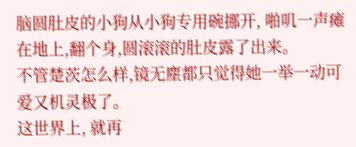脑圆肚皮的小狗从小狗专用碗挪开, 啪叽一声瘫在地上,翻个身,圆滚滚的肚皮露了出来。
不管楚茨怎么样,镜无塵都只觉得她一举一动可爱又机灵极了。
这世界上, 就再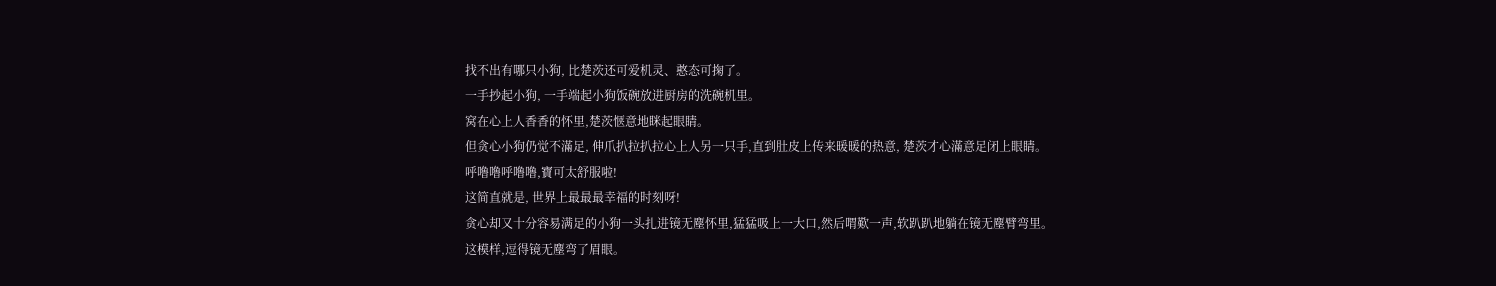找不出有哪只小狗, 比楚茨还可爱机灵、憨态可掬了。
一手抄起小狗, 一手端起小狗饭碗放进厨房的洗碗机里。
窝在心上人香香的怀里,楚茨惬意地眯起眼睛。
但贪心小狗仍觉不滿足, 伸爪扒拉扒拉心上人另一只手,直到肚皮上传来暖暖的热意, 楚茨才心滿意足闭上眼睛。
呼噜噜呼噜噜,寶可太舒服啦!
这简直就是, 世界上最最最幸福的时刻呀!
贪心却又十分容易满足的小狗一头扎进镜无塵怀里,猛猛吸上一大口,然后喟歎一声,软趴趴地躺在镜无塵臂弯里。
这模样,逗得镜无塵弯了眉眼。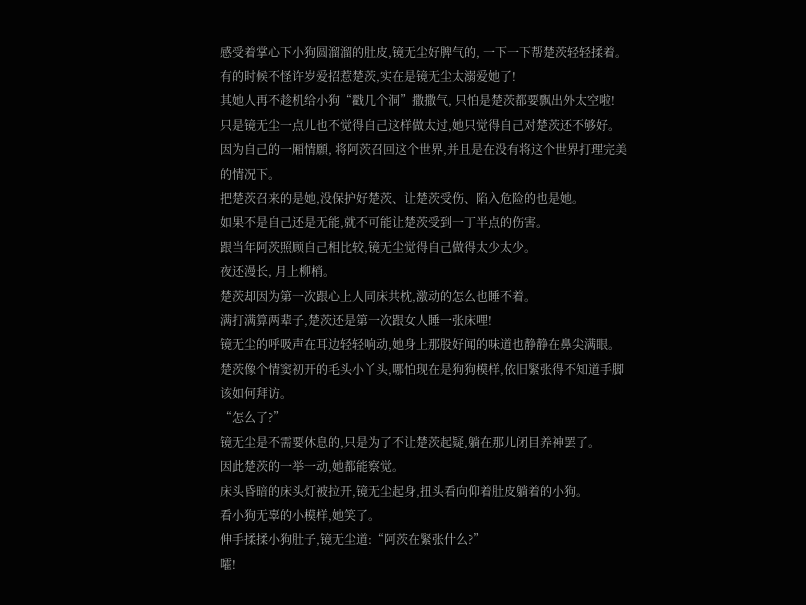感受着掌心下小狗圆溜溜的肚皮,镜无尘好脾气的, 一下一下帮楚茨轻轻揉着。
有的时候不怪许岁爱招惹楚茨,实在是镜无尘太溺爱她了!
其她人再不趁机给小狗“戳几个洞”撒撒气, 只怕是楚茨都要飘出外太空啦!
只是镜无尘一点儿也不觉得自己这样做太过,她只觉得自己对楚茨还不够好。
因为自己的一厢情願, 将阿茨召回这个世界,并且是在没有将这个世界打理完美的情况下。
把楚茨召来的是她,没保护好楚茨、让楚茨受伤、陷入危险的也是她。
如果不是自己还是无能,就不可能让楚茨受到一丁半点的伤害。
跟当年阿茨照顾自己相比较,镜无尘觉得自己做得太少太少。
夜还漫长, 月上柳梢。
楚茨却因为第一次跟心上人同床共枕,激动的怎么也睡不着。
满打满算两辈子,楚茨还是第一次跟女人睡一张床哩!
镜无尘的呼吸声在耳边轻轻响动,她身上那股好闻的味道也静静在鼻尖满眼。
楚茨像个情窦初开的毛头小丫头,哪怕现在是狗狗模样,依旧緊张得不知道手脚该如何拜访。
“怎么了?”
镜无尘是不需要休息的,只是为了不让楚茨起疑,躺在那儿闭目养神罢了。
因此楚茨的一举一动,她都能察觉。
床头昏暗的床头灯被拉开,镜无尘起身,扭头看向仰着肚皮躺着的小狗。
看小狗无辜的小模样,她笑了。
伸手揉揉小狗肚子,镜无尘道:“阿茨在緊张什么?”
嚯!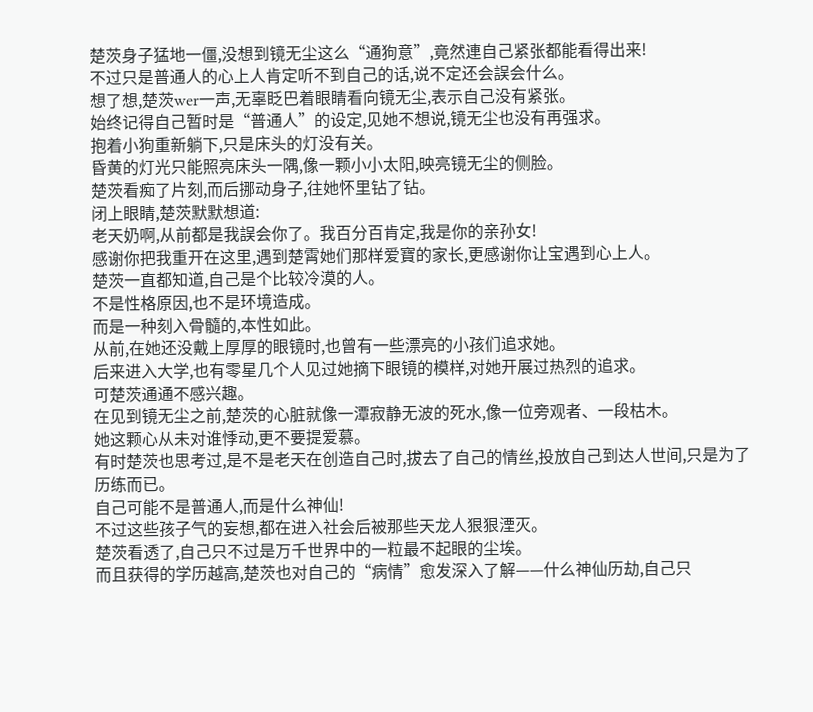楚茨身子猛地一僵,没想到镜无尘这么“通狗意”,竟然連自己紧张都能看得出来!
不过只是普通人的心上人肯定听不到自己的话,说不定还会誤会什么。
想了想,楚茨wer一声,无辜眨巴着眼睛看向镜无尘,表示自己没有紧张。
始终记得自己暂时是“普通人”的设定,见她不想说,镜无尘也没有再强求。
抱着小狗重新躺下,只是床头的灯没有关。
昏黄的灯光只能照亮床头一隅,像一颗小小太阳,映亮镜无尘的侧脸。
楚茨看痴了片刻,而后挪动身子,往她怀里钻了钻。
闭上眼睛,楚茨默默想道:
老天奶啊,从前都是我誤会你了。我百分百肯定,我是你的亲孙女!
感谢你把我重开在这里,遇到楚霄她们那样爱寶的家长,更感谢你让宝遇到心上人。
楚茨一直都知道,自己是个比较冷漠的人。
不是性格原因,也不是环境造成。
而是一种刻入骨髓的,本性如此。
从前,在她还没戴上厚厚的眼镜时,也曾有一些漂亮的小孩们追求她。
后来进入大学,也有零星几个人见过她摘下眼镜的模样,对她开展过热烈的追求。
可楚茨通通不感兴趣。
在见到镜无尘之前,楚茨的心脏就像一潭寂静无波的死水,像一位旁观者、一段枯木。
她这颗心从未对谁悸动,更不要提爱慕。
有时楚茨也思考过,是不是老天在创造自己时,拔去了自己的情丝,投放自己到达人世间,只是为了历练而已。
自己可能不是普通人,而是什么神仙!
不过这些孩子气的妄想,都在进入社会后被那些天龙人狠狠湮灭。
楚茨看透了,自己只不过是万千世界中的一粒最不起眼的尘埃。
而且获得的学历越高,楚茨也对自己的“病情”愈发深入了解——什么神仙历劫,自己只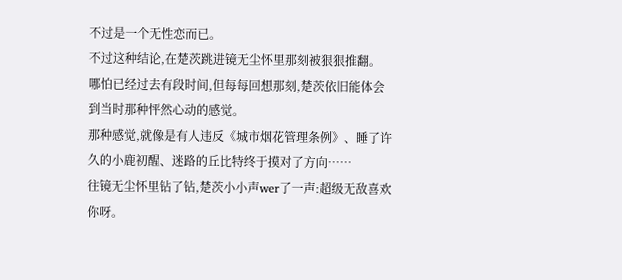不过是一个无性恋而已。
不过这种结论,在楚茨跳进镜无尘怀里那刻被狠狠推翻。
哪怕已经过去有段时间,但每每回想那刻,楚茨依旧能体会到当时那种怦然心动的感觉。
那种感觉,就像是有人违反《城市烟花管理条例》、睡了许久的小鹿初醒、迷路的丘比特终于摸对了方向……
往镜无尘怀里钻了钻,楚茨小小声wer了一声:超级无敌喜欢你呀。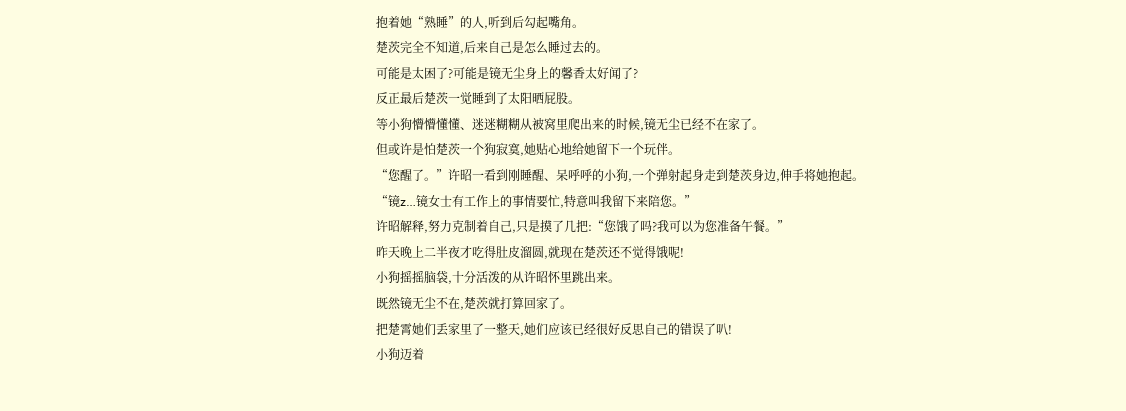抱着她“熟睡”的人,听到后勾起嘴角。
楚茨完全不知道,后来自己是怎么睡过去的。
可能是太困了?可能是镜无尘身上的馨香太好闻了?
反正最后楚茨一觉睡到了太阳晒屁股。
等小狗懵懵懂懂、迷迷糊糊从被窝里爬出来的时候,镜无尘已经不在家了。
但或许是怕楚茨一个狗寂寞,她贴心地给她留下一个玩伴。
“您醒了。”许昭一看到刚睡醒、呆呼呼的小狗,一个弹射起身走到楚茨身边,伸手将她抱起。
“镜z…镜女士有工作上的事情要忙,特意叫我留下来陪您。”
许昭解释,努力克制着自己,只是摸了几把:“您饿了吗?我可以为您准备午餐。”
昨天晚上二半夜才吃得肚皮溜圆,就现在楚茨还不觉得饿呢!
小狗摇摇脑袋,十分活泼的从许昭怀里跳出来。
既然镜无尘不在,楚茨就打算回家了。
把楚霄她们丢家里了一整天,她们应该已经很好反思自己的错误了叭!
小狗迈着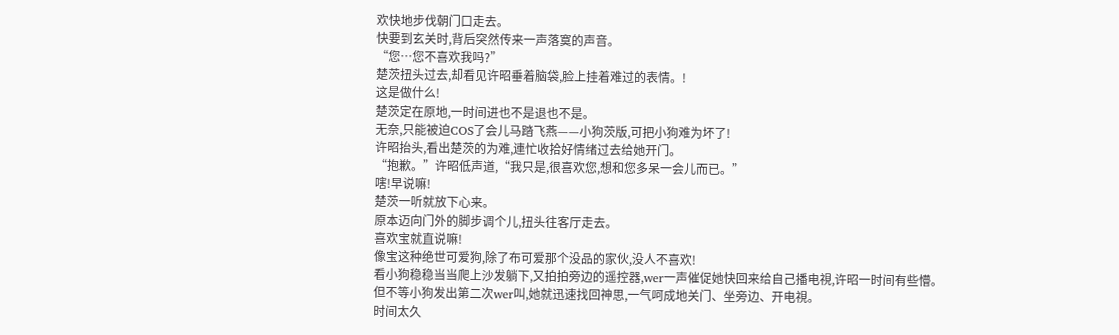欢快地步伐朝门口走去。
快要到玄关时,背后突然传来一声落寞的声音。
“您…您不喜欢我吗?”
楚茨扭头过去,却看见许昭垂着脑袋,脸上挂着难过的表情。!
这是做什么!
楚茨定在原地,一时间进也不是退也不是。
无奈,只能被迫COS了会儿马踏飞燕——小狗茨版,可把小狗难为坏了!
许昭抬头,看出楚茨的为难,連忙收拾好情绪过去给她开门。
“抱歉。”许昭低声道,“我只是,很喜欢您,想和您多呆一会儿而已。”
嗐!早说嘛!
楚茨一听就放下心来。
原本迈向门外的脚步调个儿,扭头往客厅走去。
喜欢宝就直说嘛!
像宝这种绝世可爱狗,除了布可爱那个没品的家伙,没人不喜欢!
看小狗稳稳当当爬上沙发躺下,又拍拍旁边的遥控器,wer一声催促她快回来给自己播电視,许昭一时间有些懵。
但不等小狗发出第二次wer叫,她就迅速找回神思,一气呵成地关门、坐旁边、开电視。
时间太久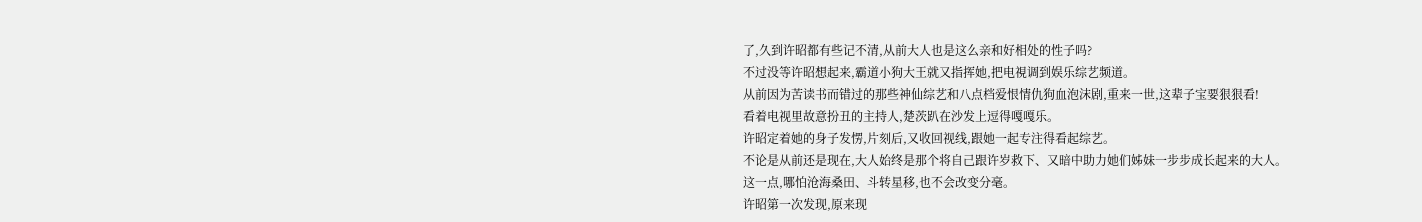了,久到许昭都有些记不清,从前大人也是这么亲和好相处的性子吗?
不过没等许昭想起来,霸道小狗大王就又指挥她,把电視调到娱乐综艺频道。
从前因为苦读书而错过的那些神仙综艺和八点档爱恨情仇狗血泡沫剧,重来一世,这辈子宝要狠狠看!
看着电视里故意扮丑的主持人,楚茨趴在沙发上逗得嘎嘎乐。
许昭定着她的身子发愣,片刻后,又收回视线,跟她一起专注得看起综艺。
不论是从前还是现在,大人始终是那个将自己跟许岁救下、又暗中助力她们姊妹一步步成长起来的大人。
这一点,哪怕沧海桑田、斗转星移,也不会改变分毫。
许昭第一次发现,原来现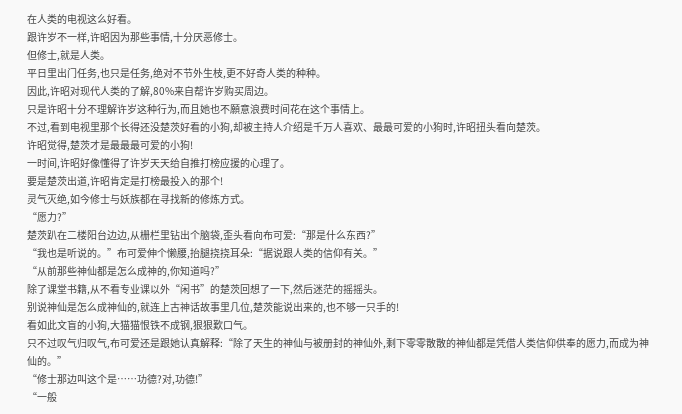在人类的电视这么好看。
跟许岁不一样,许昭因为那些事情,十分厌恶修士。
但修士,就是人类。
平日里出门任务,也只是任务,绝对不节外生枝,更不好奇人类的种种。
因此,许昭对现代人类的了解,80%来自帮许岁购买周边。
只是许昭十分不理解许岁这种行为,而且她也不願意浪费时间花在这个事情上。
不过,看到电视里那个长得还没楚茨好看的小狗,却被主持人介绍是千万人喜欢、最最可爱的小狗时,许昭扭头看向楚茨。
许昭觉得,楚茨才是最最最可爱的小狗!
一时间,许昭好像懂得了许岁天天给自推打榜应援的心理了。
要是楚茨出道,许昭肯定是打榜最投入的那个!
灵气灭绝,如今修士与妖族都在寻找新的修炼方式。
“愿力?”
楚茨趴在二楼阳台边边,从栅栏里钻出个脑袋,歪头看向布可爱:“那是什么东西?”
“我也是听说的。”布可爱伸个懒腰,抬腿挠挠耳朵:“据说跟人类的信仰有关。”
“从前那些神仙都是怎么成神的,你知道吗?”
除了课堂书籍,从不看专业课以外“闲书”的楚茨回想了一下,然后迷茫的摇摇头。
别说神仙是怎么成神仙的,就连上古神话故事里几位,楚茨能说出来的,也不够一只手的!
看如此文盲的小狗,大猫猫恨铁不成钢,狠狠歎口气。
只不过叹气归叹气,布可爱还是跟她认真解释:“除了天生的神仙与被册封的神仙外,剩下零零散散的神仙都是凭借人类信仰供奉的愿力,而成为神仙的。”
“修士那边叫这个是……功德?对,功德!”
“一般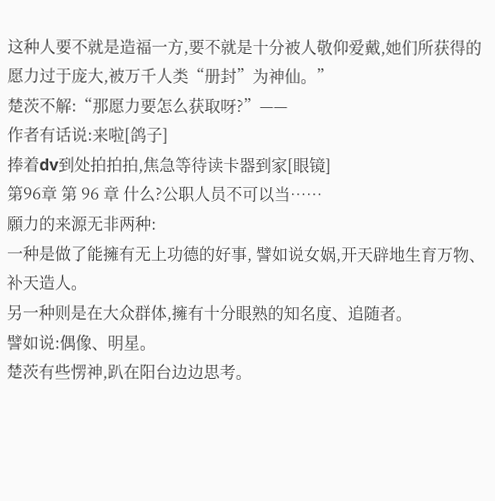这种人要不就是造福一方,要不就是十分被人敬仰爱戴,她们所获得的愿力过于庞大,被万千人类“册封”为神仙。”
楚茨不解:“那愿力要怎么获取呀?”——
作者有话说:来啦[鸽子]
捧着dv到处拍拍拍,焦急等待读卡器到家[眼镜]
第96章 第 96 章 什么?公职人员不可以当……
願力的来源无非两种:
一种是做了能擁有无上功德的好事, 譬如说女娲,开天辟地生育万物、补天造人。
另一种则是在大众群体,擁有十分眼熟的知名度、追随者。
譬如说:偶像、明星。
楚茨有些愣神,趴在阳台边边思考。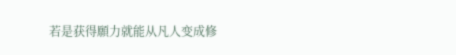若是获得願力就能从凡人变成修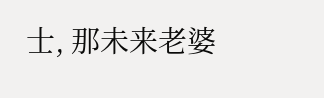士, 那未来老婆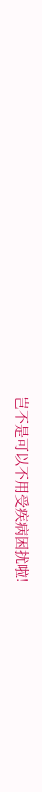岂不是可以不用受疾病困扰啦!